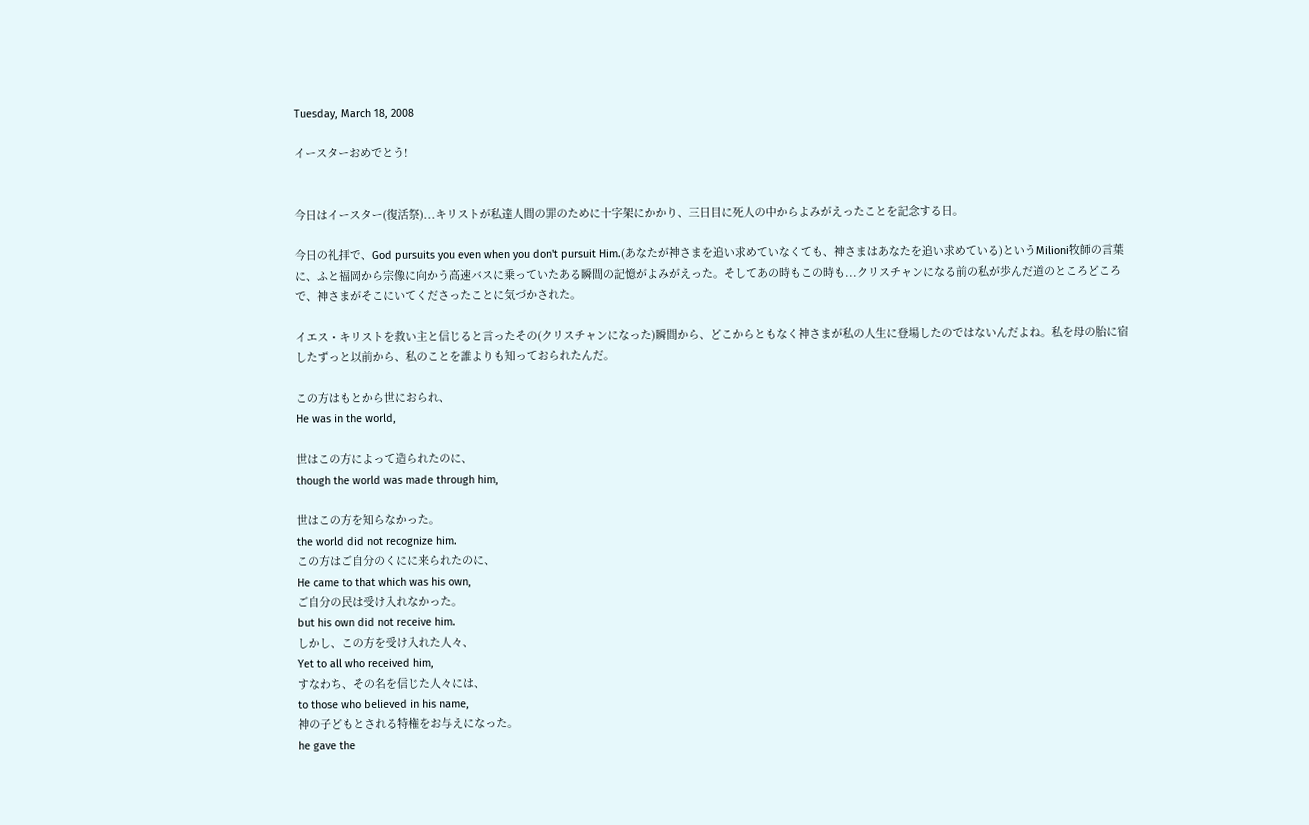Tuesday, March 18, 2008

イースターおめでとう!


今日はイースター(復活祭)...キリストが私達人間の罪のために十字架にかかり、三日目に死人の中からよみがえったことを記念する日。

今日の礼拝で、God pursuits you even when you don't pursuit Him.(あなたが神さまを追い求めていなくても、神さまはあなたを追い求めている)というMilioni牧師の言葉に、ふと福岡から宗像に向かう高速バスに乗っていたある瞬間の記憶がよみがえった。そしてあの時もこの時も...クリスチャンになる前の私が歩んだ道のところどころで、神さまがそこにいてくださったことに気づかされた。

イエス・キリストを救い主と信じると言ったその(クリスチャンになった)瞬間から、どこからともなく神さまが私の人生に登場したのではないんだよね。私を母の胎に宿したずっと以前から、私のことを誰よりも知っておられたんだ。

この方はもとから世におられ、
He was in the world,

世はこの方によって造られたのに、
though the world was made through him,

世はこの方を知らなかった。
the world did not recognize him.
この方はご自分のくにに来られたのに、
He came to that which was his own,
ご自分の民は受け入れなかった。
but his own did not receive him.
しかし、この方を受け入れた人々、
Yet to all who received him,
すなわち、その名を信じた人々には、
to those who believed in his name,
神の子どもとされる特権をお与えになった。
he gave the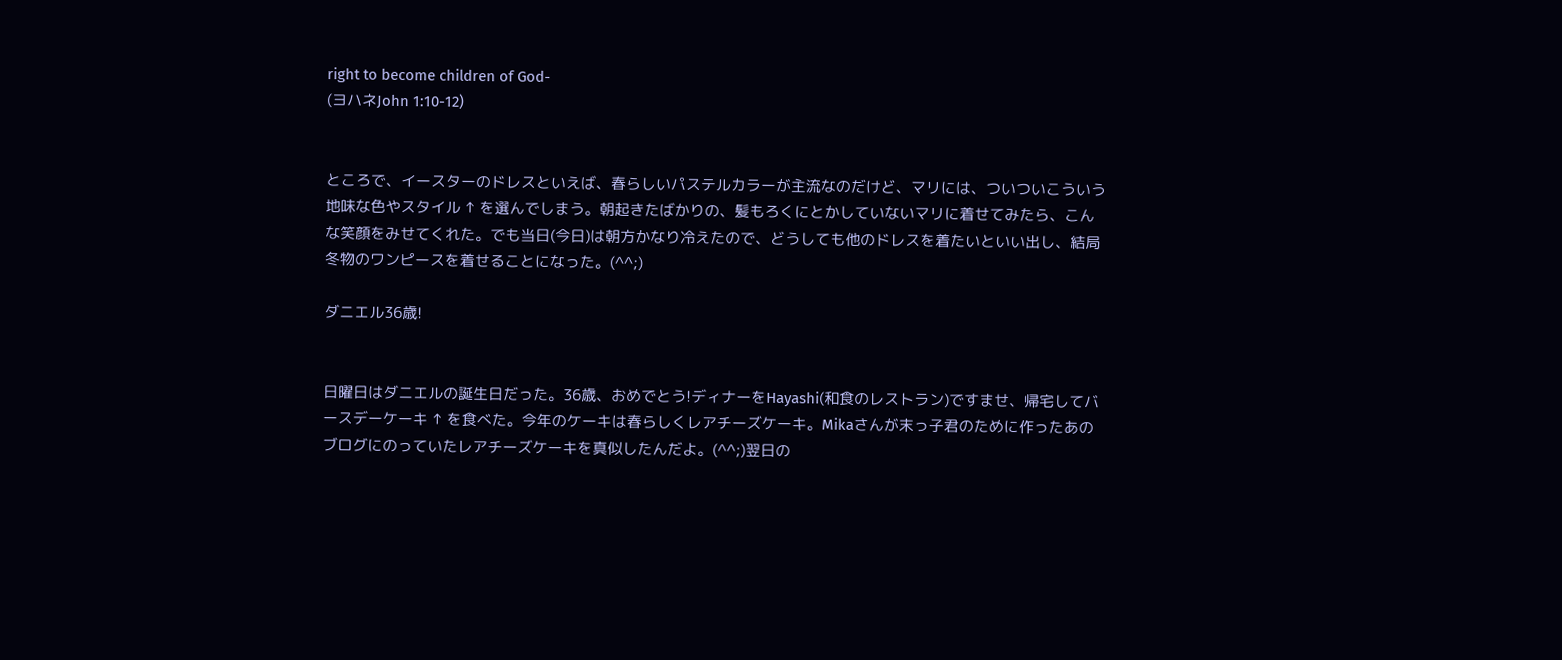right to become children of God-
(ヨハネJohn 1:10-12)


ところで、イースターのドレスといえば、春らしいパステルカラーが主流なのだけど、マリには、ついついこういう地味な色やスタイル ↑ を選んでしまう。朝起きたばかりの、髪もろくにとかしていないマリに着せてみたら、こんな笑顔をみせてくれた。でも当日(今日)は朝方かなり冷えたので、どうしても他のドレスを着たいといい出し、結局冬物のワンピースを着せることになった。(^^;)

ダニエル36歳!


日曜日はダニエルの誕生日だった。36歳、おめでとう!ディナーをHayashi(和食のレストラン)ですませ、帰宅してバースデーケーキ ↑ を食べた。今年のケーキは春らしくレアチーズケーキ。Mikaさんが末っ子君のために作ったあのブログにのっていたレアチーズケーキを真似したんだよ。(^^;)翌日の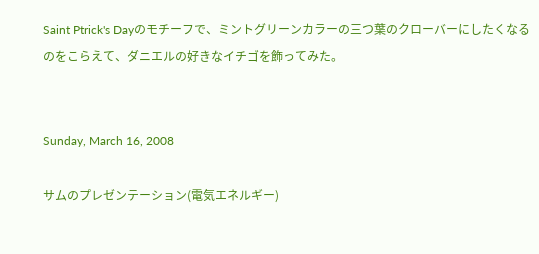Saint Ptrick's Dayのモチーフで、ミントグリーンカラーの三つ葉のクローバーにしたくなるのをこらえて、ダニエルの好きなイチゴを飾ってみた。


Sunday, March 16, 2008

サムのプレゼンテーション(電気エネルギー)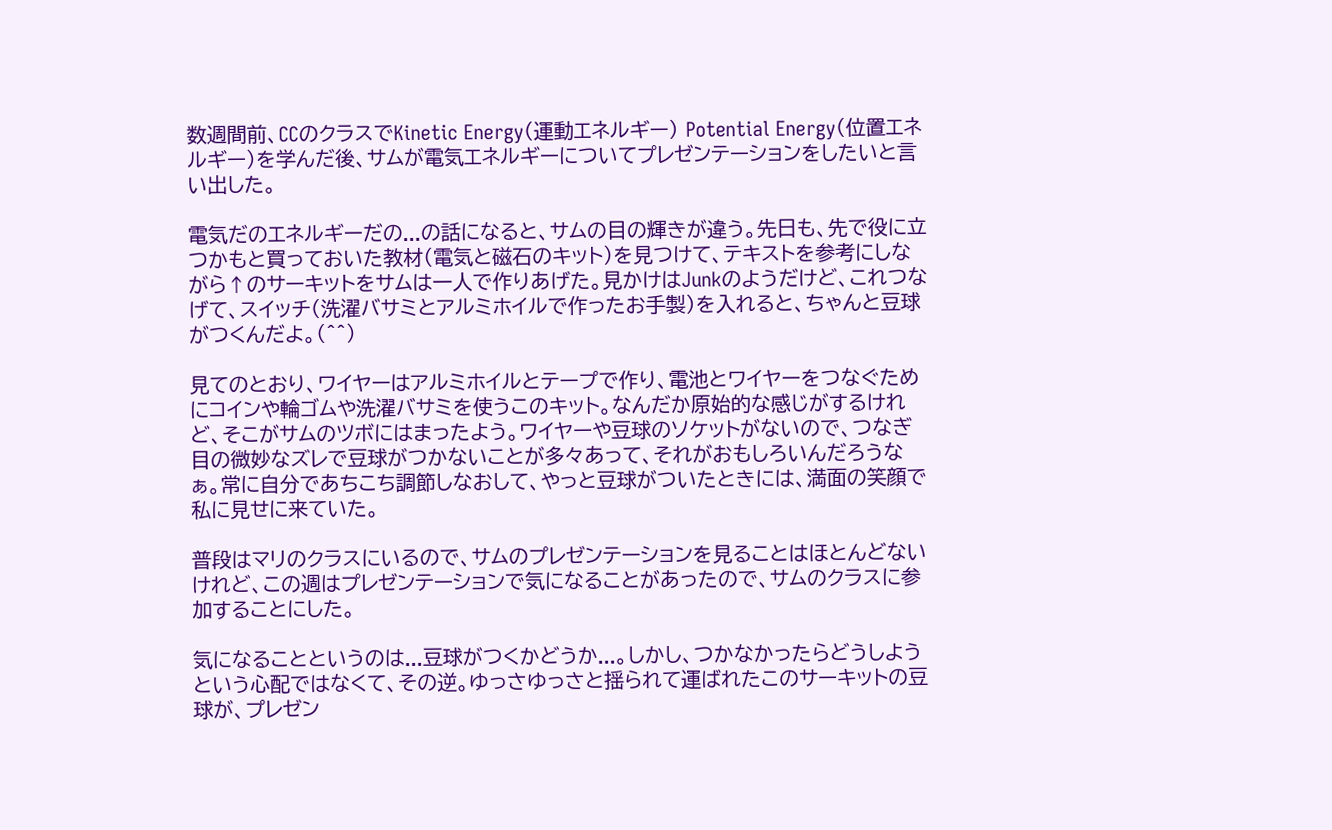数週間前、CCのクラスでKinetic Energy(運動エネルギー) Potential Energy(位置エネルギー)を学んだ後、サムが電気エネルギーについてプレゼンテーションをしたいと言い出した。

電気だのエネルギーだの...の話になると、サムの目の輝きが違う。先日も、先で役に立つかもと買っておいた教材(電気と磁石のキット)を見つけて、テキストを参考にしながら↑のサーキットをサムは一人で作りあげた。見かけはJunkのようだけど、これつなげて、スイッチ(洗濯バサミとアルミホイルで作ったお手製)を入れると、ちゃんと豆球がつくんだよ。(^^)

見てのとおり、ワイヤーはアルミホイルとテープで作り、電池とワイヤーをつなぐためにコインや輪ゴムや洗濯バサミを使うこのキット。なんだか原始的な感じがするけれど、そこがサムのツボにはまったよう。ワイヤーや豆球のソケットがないので、つなぎ目の微妙なズレで豆球がつかないことが多々あって、それがおもしろいんだろうなぁ。常に自分であちこち調節しなおして、やっと豆球がついたときには、満面の笑顔で私に見せに来ていた。

普段はマリのクラスにいるので、サムのプレゼンテーションを見ることはほとんどないけれど、この週はプレゼンテーションで気になることがあったので、サムのクラスに参加することにした。

気になることというのは...豆球がつくかどうか...。しかし、つかなかったらどうしようという心配ではなくて、その逆。ゆっさゆっさと揺られて運ばれたこのサーキットの豆球が、プレゼン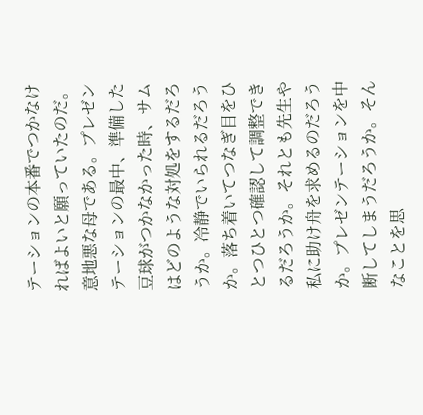テーションの本番でつかなければよいと願っていたのだ。意地悪な母である。プレゼンテーションの最中、準備した豆球がつかなかった時、サムはどのような対処をするだろうか。冷静でいられるだろうか。落ち着いてつなぎ目をひとつひとつ確認して調整できるだろうか。それとも先生や私に助け舟を求めるのだろうか。プレゼンテーションを中断してしまうだろうか。そんなことを思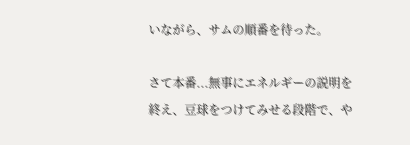いながら、サムの順番を待った。

さて本番...無事にエネルギーの説明を終え、豆球をつけてみせる段階で、や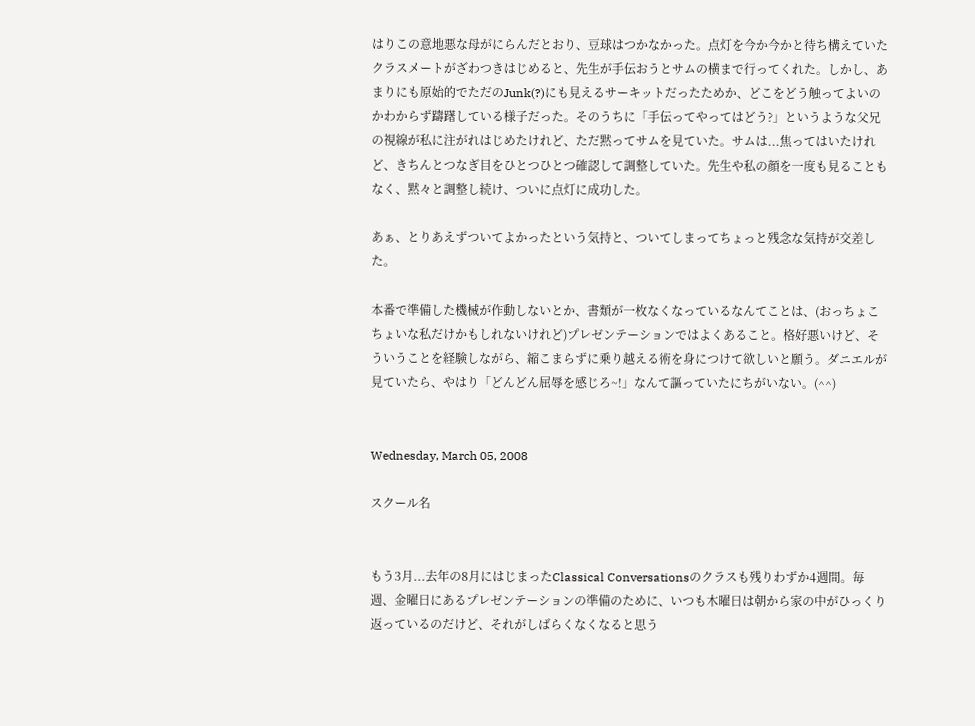はりこの意地悪な母がにらんだとおり、豆球はつかなかった。点灯を今か今かと待ち構えていたクラスメートがざわつきはじめると、先生が手伝おうとサムの横まで行ってくれた。しかし、あまりにも原始的でただのJunk(?)にも見えるサーキットだったためか、どこをどう触ってよいのかわからず躊躇している様子だった。そのうちに「手伝ってやってはどう?」というような父兄の視線が私に注がれはじめたけれど、ただ黙ってサムを見ていた。サムは...焦ってはいたけれど、きちんとつなぎ目をひとつひとつ確認して調整していた。先生や私の顔を一度も見ることもなく、黙々と調整し続け、ついに点灯に成功した。

あぁ、とりあえずついてよかったという気持と、ついてしまってちょっと残念な気持が交差した。

本番で準備した機械が作動しないとか、書類が一枚なくなっているなんてことは、(おっちょこちょいな私だけかもしれないけれど)プレゼンテーションではよくあること。格好悪いけど、そういうことを経験しながら、縮こまらずに乗り越える術を身につけて欲しいと願う。ダニエルが見ていたら、やはり「どんどん屈辱を感じろ~!」なんて謳っていたにちがいない。(^^)


Wednesday, March 05, 2008

スクール名


もう3月...去年の8月にはじまったClassical Conversationsのクラスも残りわずか4週間。毎週、金曜日にあるプレゼンテーションの準備のために、いつも木曜日は朝から家の中がひっくり返っているのだけど、それがしばらくなくなると思う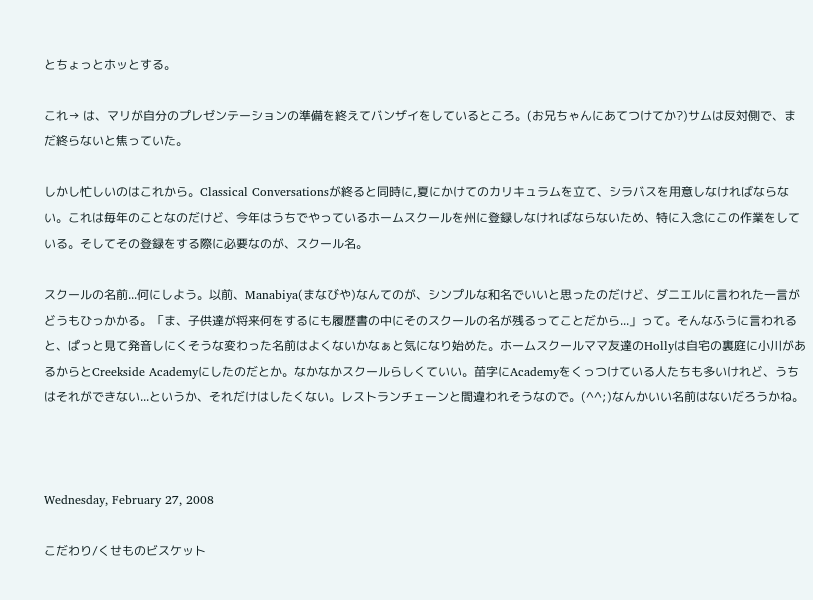とちょっとホッとする。

これ→ は、マリが自分のプレゼンテーションの準備を終えてバンザイをしているところ。(お兄ちゃんにあてつけてか?)サムは反対側で、まだ終らないと焦っていた。

しかし忙しいのはこれから。Classical Conversationsが終ると同時に,夏にかけてのカリキュラムを立て、シラバスを用意しなければならない。これは毎年のことなのだけど、今年はうちでやっているホームスクールを州に登録しなければならないため、特に入念にこの作業をしている。そしてその登録をする際に必要なのが、スクール名。

スクールの名前...何にしよう。以前、Manabiya(まなびや)なんてのが、シンプルな和名でいいと思ったのだけど、ダニエルに言われた一言がどうもひっかかる。「ま、子供達が将来何をするにも履歴書の中にそのスクールの名が残るってことだから...」って。そんなふうに言われると、ぱっと見て発音しにくそうな変わった名前はよくないかなぁと気になり始めた。ホームスクールママ友達のHollyは自宅の裏庭に小川があるからとCreekside Academyにしたのだとか。なかなかスクールらしくていい。苗字にAcademyをくっつけている人たちも多いけれど、うちはそれができない...というか、それだけはしたくない。レストランチェーンと間違われそうなので。(^^;)なんかいい名前はないだろうかね。



Wednesday, February 27, 2008

こだわり/くせものビスケット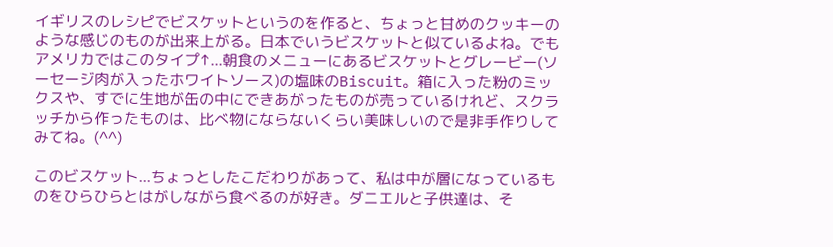イギリスのレシピでビスケットというのを作ると、ちょっと甘めのクッキーのような感じのものが出来上がる。日本でいうビスケットと似ているよね。でもアメリカではこのタイプ↑...朝食のメニューにあるビスケットとグレービー(ソーセージ肉が入ったホワイトソース)の塩味のBiscuit。箱に入った粉のミックスや、すでに生地が缶の中にできあがったものが売っているけれど、スクラッチから作ったものは、比べ物にならないくらい美味しいので是非手作りしてみてね。(^^)

このビスケット...ちょっとしたこだわりがあって、私は中が層になっているものをひらひらとはがしながら食べるのが好き。ダニエルと子供達は、そ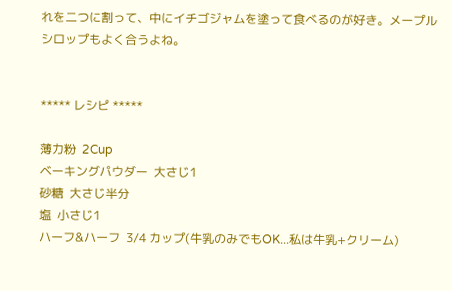れを二つに割って、中にイチゴジャムを塗って食べるのが好き。メープルシロップもよく合うよね。


***** レシピ *****

薄力粉  2Cup
ベーキングパウダー  大さじ1
砂糖  大さじ半分
塩  小さじ1
ハーフ&ハーフ  3/4 カップ(牛乳のみでもOK...私は牛乳+クリーム)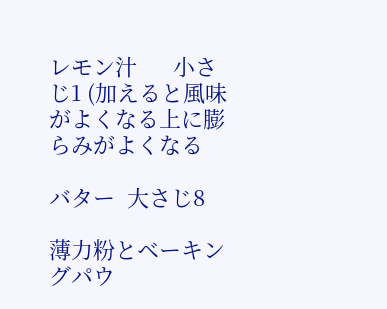レモン汁      小さじ1 (加えると風味がよくなる上に膨らみがよくなる

バター  大さじ8

薄力粉とベーキングパウ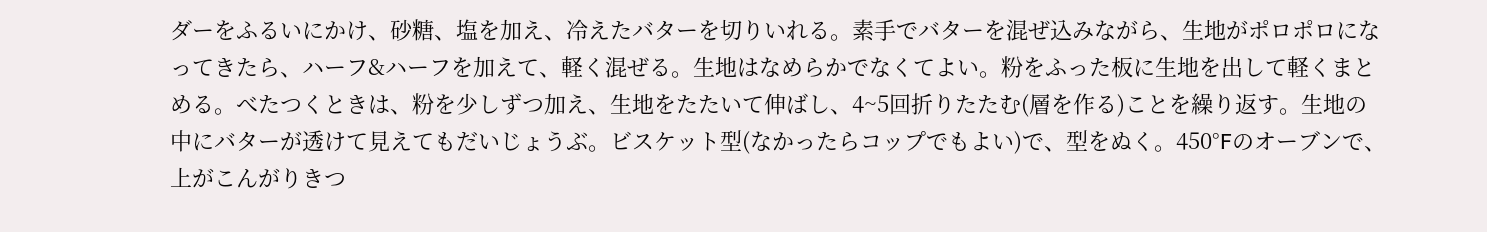ダーをふるいにかけ、砂糖、塩を加え、冷えたバターを切りいれる。素手でバターを混ぜ込みながら、生地がポロポロになってきたら、ハーフ&ハーフを加えて、軽く混ぜる。生地はなめらかでなくてよい。粉をふった板に生地を出して軽くまとめる。べたつくときは、粉を少しずつ加え、生地をたたいて伸ばし、4~5回折りたたむ(層を作る)ことを繰り返す。生地の中にバターが透けて見えてもだいじょうぶ。ビスケット型(なかったらコップでもよい)で、型をぬく。450°Fのオーブンで、上がこんがりきつ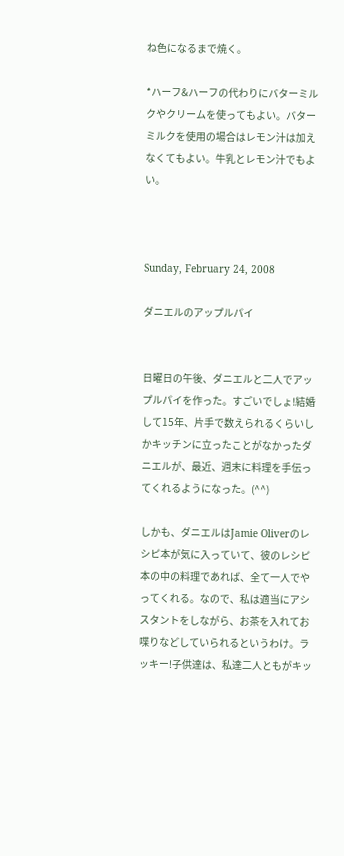ね色になるまで焼く。

*ハーフ&ハーフの代わりにバターミルクやクリームを使ってもよい。バターミルクを使用の場合はレモン汁は加えなくてもよい。牛乳とレモン汁でもよい。



Sunday, February 24, 2008

ダニエルのアップルパイ


日曜日の午後、ダニエルと二人でアップルパイを作った。すごいでしょ!結婚して15年、片手で数えられるくらいしかキッチンに立ったことがなかったダニエルが、最近、週末に料理を手伝ってくれるようになった。(^^)

しかも、ダニエルはJamie Oliverのレシピ本が気に入っていて、彼のレシピ本の中の料理であれば、全て一人でやってくれる。なので、私は適当にアシスタントをしながら、お茶を入れてお喋りなどしていられるというわけ。ラッキー!子供達は、私達二人ともがキッ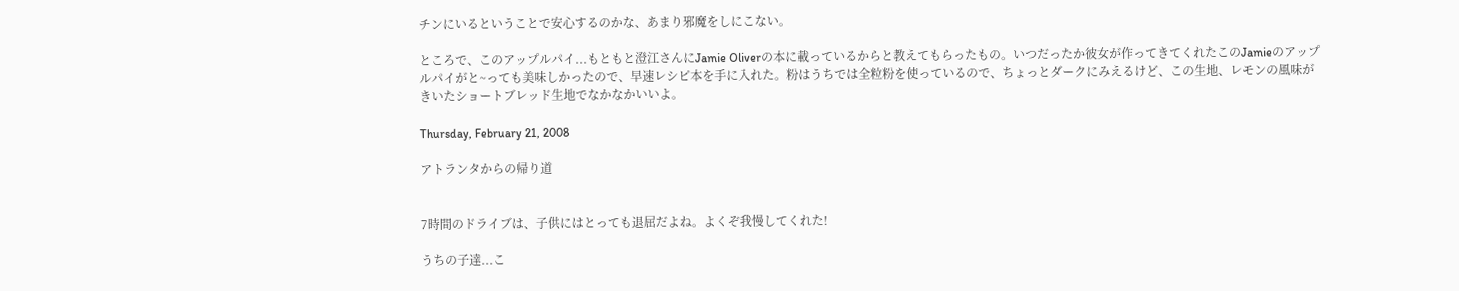チンにいるということで安心するのかな、あまり邪魔をしにこない。

ところで、このアップルパイ...もともと澄江さんにJamie Oliverの本に載っているからと教えてもらったもの。いつだったか彼女が作ってきてくれたこのJamieのアップルパイがと~っても美味しかったので、早速レシピ本を手に入れた。粉はうちでは全粒粉を使っているので、ちょっとダークにみえるけど、この生地、レモンの風味がきいたショートブレッド生地でなかなかいいよ。

Thursday, February 21, 2008

アトランタからの帰り道


7時間のドライブは、子供にはとっても退屈だよね。よくぞ我慢してくれた!

うちの子達...こ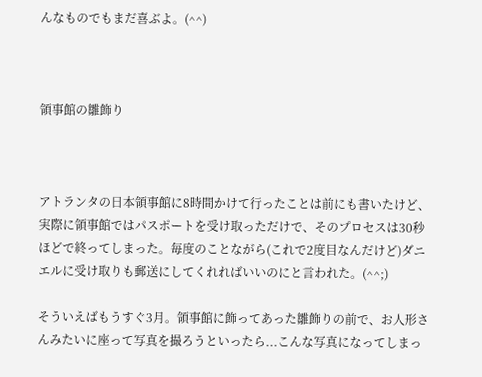んなものでもまだ喜ぶよ。(^^)



領事館の雛飾り



アトランタの日本領事館に8時間かけて行ったことは前にも書いたけど、実際に領事館ではパスポートを受け取っただけで、そのプロセスは30秒ほどで終ってしまった。毎度のことながら(これで2度目なんだけど)ダニエルに受け取りも郵送にしてくれればいいのにと言われた。(^^;)

そういえばもうすぐ3月。領事館に飾ってあった雛飾りの前で、お人形さんみたいに座って写真を撮ろうといったら...こんな写真になってしまっ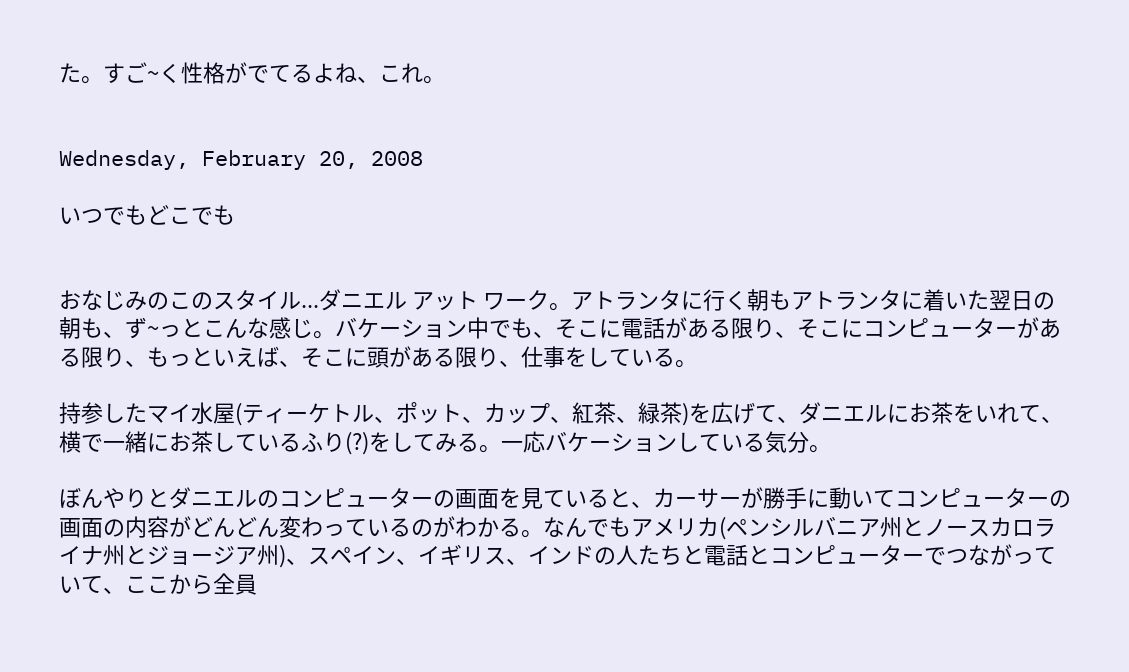た。すご~く性格がでてるよね、これ。


Wednesday, February 20, 2008

いつでもどこでも


おなじみのこのスタイル...ダニエル アット ワーク。アトランタに行く朝もアトランタに着いた翌日の朝も、ず~っとこんな感じ。バケーション中でも、そこに電話がある限り、そこにコンピューターがある限り、もっといえば、そこに頭がある限り、仕事をしている。

持参したマイ水屋(ティーケトル、ポット、カップ、紅茶、緑茶)を広げて、ダニエルにお茶をいれて、横で一緒にお茶しているふり(?)をしてみる。一応バケーションしている気分。

ぼんやりとダニエルのコンピューターの画面を見ていると、カーサーが勝手に動いてコンピューターの画面の内容がどんどん変わっているのがわかる。なんでもアメリカ(ペンシルバニア州とノースカロライナ州とジョージア州)、スペイン、イギリス、インドの人たちと電話とコンピューターでつながっていて、ここから全員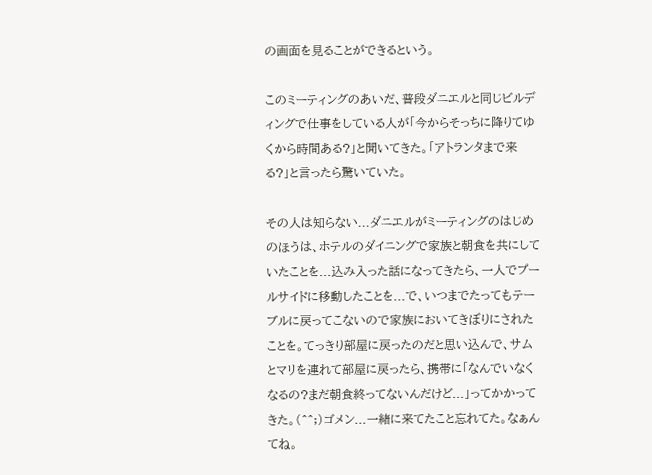の画面を見ることができるという。

このミーティングのあいだ、普段ダニエルと同じビルディングで仕事をしている人が「今からそっちに降りてゆくから時間ある?」と聞いてきた。「アトランタまで来る?」と言ったら驚いていた。

その人は知らない...ダニエルがミーティングのはじめのほうは、ホテルのダイニングで家族と朝食を共にしていたことを...込み入った話になってきたら、一人でプールサイドに移動したことを...で、いつまでたってもテーブルに戻ってこないので家族においてきぼりにされたことを。てっきり部屋に戻ったのだと思い込んで、サムとマリを連れて部屋に戻ったら、携帯に「なんでいなくなるの?まだ朝食終ってないんだけど...」ってかかってきた。(^^;)ゴメン...一緒に来てたこと忘れてた。なぁんてね。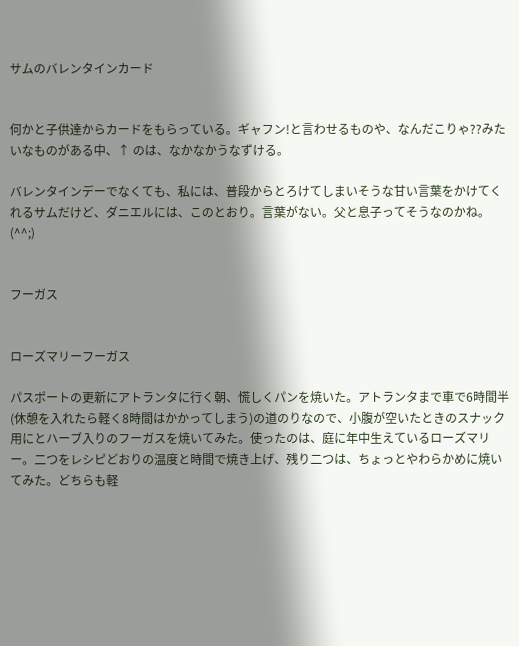サムのバレンタインカード


何かと子供達からカードをもらっている。ギャフン!と言わせるものや、なんだこりゃ??みたいなものがある中、↑ のは、なかなかうなずける。

バレンタインデーでなくても、私には、普段からとろけてしまいそうな甘い言葉をかけてくれるサムだけど、ダニエルには、このとおり。言葉がない。父と息子ってそうなのかね。(^^;)


フーガス


ローズマリーフーガス

パスポートの更新にアトランタに行く朝、慌しくパンを焼いた。アトランタまで車で6時間半(休憩を入れたら軽く8時間はかかってしまう)の道のりなので、小腹が空いたときのスナック用にとハーブ入りのフーガスを焼いてみた。使ったのは、庭に年中生えているローズマリー。二つをレシピどおりの温度と時間で焼き上げ、残り二つは、ちょっとやわらかめに焼いてみた。どちらも軽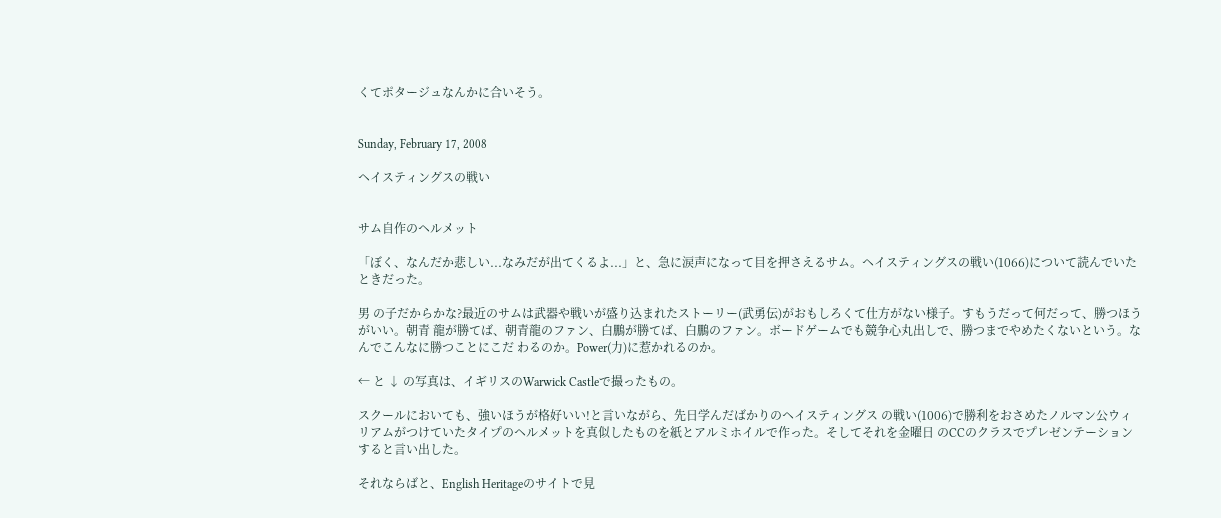くてポタージュなんかに合いそう。


Sunday, February 17, 2008

ヘイスティングスの戦い


サム自作のヘルメット

「ぼく、なんだか悲しい...なみだが出てくるよ...」と、急に涙声になって目を押さえるサム。ヘイスティングスの戦い(1066)について読んでいたときだった。

男 の子だからかな?最近のサムは武器や戦いが盛り込まれたストーリー(武勇伝)がおもしろくて仕方がない様子。すもうだって何だって、勝つほうがいい。朝青 龍が勝てば、朝青龍のファン、白鵬が勝てば、白鵬のファン。ボードゲームでも競争心丸出しで、勝つまでやめたくないという。なんでこんなに勝つことにこだ わるのか。Power(力)に惹かれるのか。

← と ↓ の写真は、イギリスのWarwick Castleで撮ったもの。

スクールにおいても、強いほうが格好いい!と言いながら、先日学んだばかりのヘイスティングス の戦い(1006)で勝利をおさめたノルマン公ウィリアムがつけていたタイプのヘルメットを真似したものを紙とアルミホイルで作った。そしてそれを金曜日 のCCのクラスでプレゼンテーションすると言い出した。

それならばと、English Heritageのサイトで見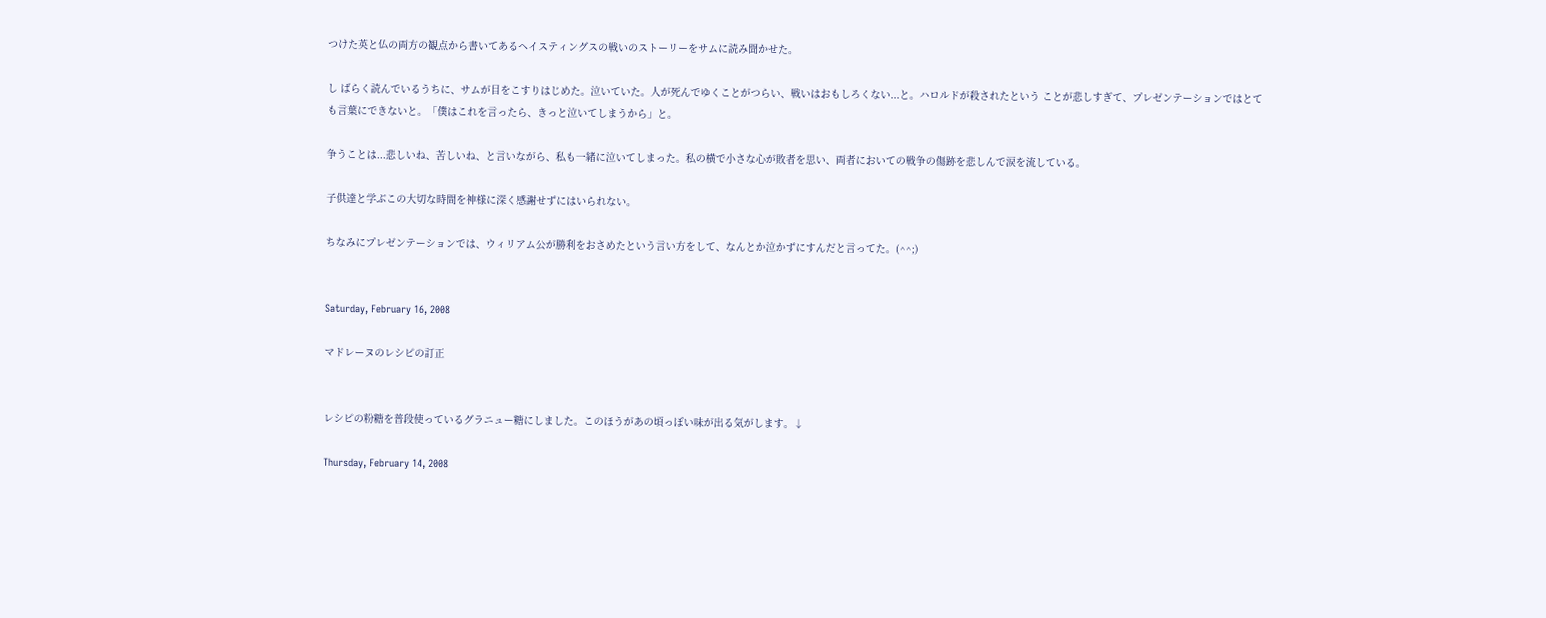つけた英と仏の両方の観点から書いてあるヘイスティングスの戦いのストーリーをサムに読み聞かせた。

し ばらく読んでいるうちに、サムが目をこすりはじめた。泣いていた。人が死んでゆくことがつらい、戦いはおもしろくない...と。ハロルドが殺されたという ことが悲しすぎて、プレゼンテーションではとても言葉にできないと。「僕はこれを言ったら、きっと泣いてしまうから」と。

争うことは...悲しいね、苦しいね、と言いながら、私も一緒に泣いてしまった。私の横で小さな心が敗者を思い、両者においての戦争の傷跡を悲しんで涙を流している。

子供達と学ぶこの大切な時間を神様に深く感謝せずにはいられない。

ちなみにプレゼンテーションでは、ウィリアム公が勝利をおさめたという言い方をして、なんとか泣かずにすんだと言ってた。(^^;)


Saturday, February 16, 2008

マドレーヌのレシピの訂正


レシピの粉糖を普段使っているグラニュー糖にしました。このほうがあの頃っぽい味が出る気がします。↓

Thursday, February 14, 2008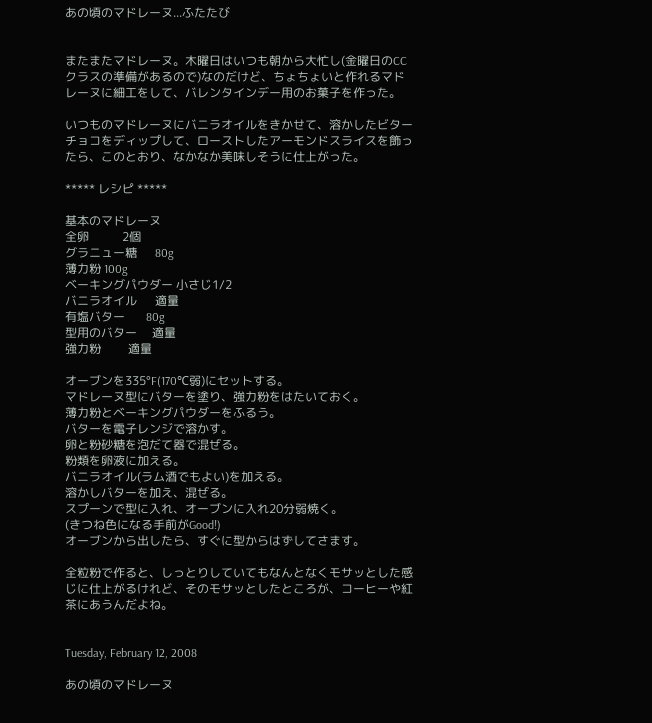あの頃のマドレーヌ...ふたたび


またまたマドレーヌ。木曜日はいつも朝から大忙し(金曜日のCCクラスの準備があるので)なのだけど、ちょちょいと作れるマドレーヌに細工をして、バレンタインデー用のお菓子を作った。

いつものマドレーヌにバニラオイルをきかせて、溶かしたビターチョコをディップして、ローストしたアーモンドスライスを飾ったら、このとおり、なかなか美味しそうに仕上がった。

***** レシピ *****

基本のマドレーヌ
全卵           2個
グラニュー糖      80g
薄力粉 100g
ベーキングパウダー 小さじ1/2
バニラオイル      適量
有塩バター       80g
型用のバター     適量
強力粉         適量

オーブンを335°F(170℃弱)にセットする。
マドレーヌ型にバターを塗り、強力粉をはたいておく。
薄力粉とベーキングパウダーをふるう。
バターを電子レンジで溶かす。
卵と粉砂糖を泡だて器で混ぜる。
粉類を卵液に加える。
バニラオイル(ラム酒でもよい)を加える。
溶かしバターを加え、混ぜる。
スプーンで型に入れ、オーブンに入れ20分弱焼く。
(きつね色になる手前がGood!)
オーブンから出したら、すぐに型からはずしてさます。

全粒粉で作ると、しっとりしていてもなんとなくモサッとした感じに仕上がるけれど、そのモサッとしたところが、コーヒーや紅茶にあうんだよね。


Tuesday, February 12, 2008

あの頃のマドレーヌ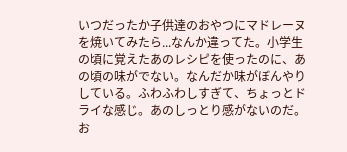いつだったか子供達のおやつにマドレーヌを焼いてみたら...なんか違ってた。小学生の頃に覚えたあのレシピを使ったのに、あの頃の味がでない。なんだか味がぼんやりしている。ふわふわしすぎて、ちょっとドライな感じ。あのしっとり感がないのだ。お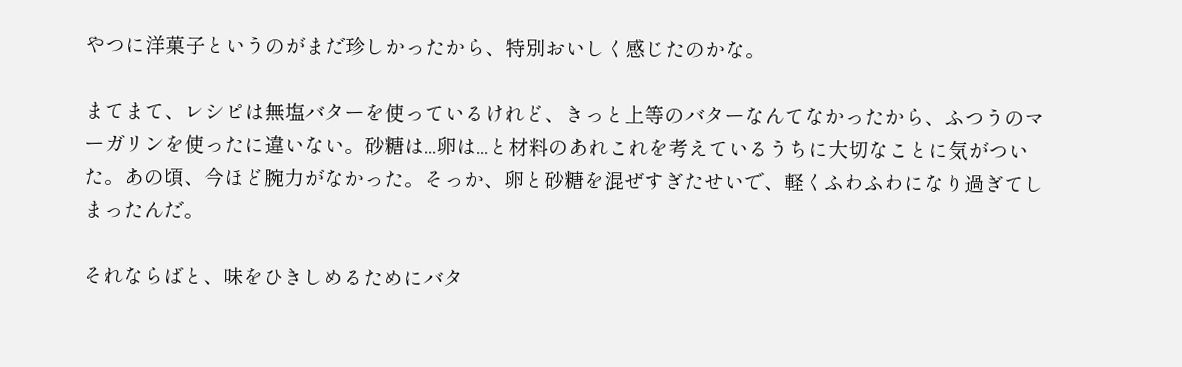やつに洋菓子というのがまだ珍しかったから、特別おいしく感じたのかな。

まてまて、レシピは無塩バターを使っているけれど、きっと上等のバターなんてなかったから、ふつうのマーガリンを使ったに違いない。砂糖は...卵は...と材料のあれこれを考えているうちに大切なことに気がついた。あの頃、今ほど腕力がなかった。そっか、卵と砂糖を混ぜすぎたせいで、軽くふわふわになり過ぎてしまったんだ。

それならばと、味をひきしめるためにバタ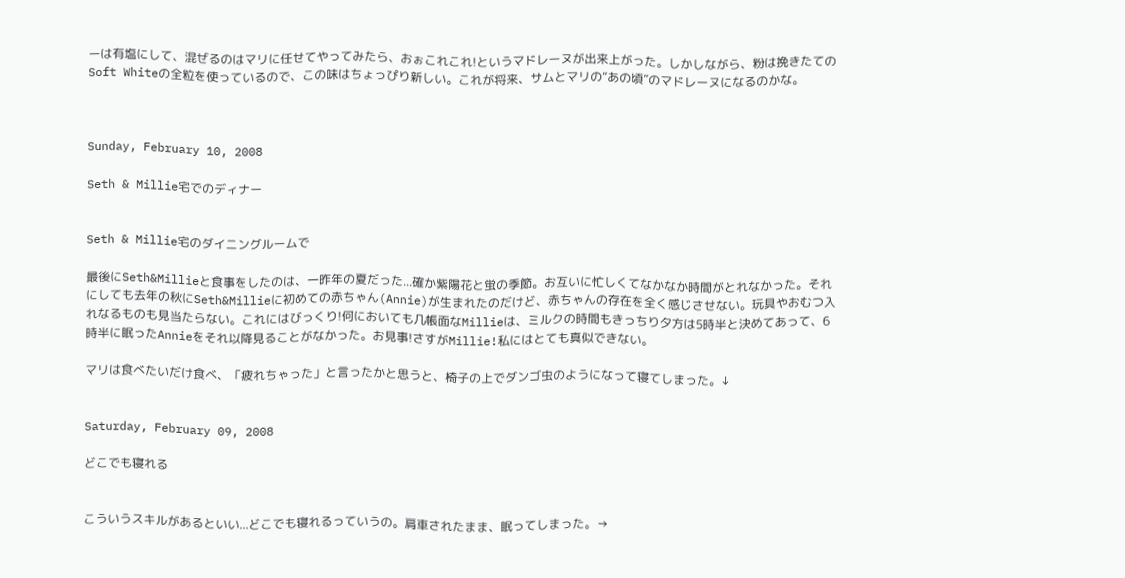ーは有塩にして、混ぜるのはマリに任せてやってみたら、おぉこれこれ!というマドレーヌが出来上がった。しかしながら、粉は挽きたてのSoft Whiteの全粒を使っているので、この味はちょっぴり新しい。これが将来、サムとマリの“あの頃”のマドレーヌになるのかな。



Sunday, February 10, 2008

Seth & Millie宅でのディナー


Seth & Millie宅のダイニングルームで

最後にSeth&Millieと食事をしたのは、一昨年の夏だった...確か紫陽花と蛍の季節。お互いに忙しくてなかなか時間がとれなかった。それにしても去年の秋にSeth&Millieに初めての赤ちゃん(Annie)が生まれたのだけど、赤ちゃんの存在を全く感じさせない。玩具やおむつ入れなるものも見当たらない。これにはびっくり!何においても几帳面なMillieは、ミルクの時間もきっちり夕方は5時半と決めてあって、6時半に眠ったAnnieをそれ以降見ることがなかった。お見事!さすがMillie!私にはとても真似できない。

マリは食べたいだけ食べ、「疲れちゃった」と言ったかと思うと、椅子の上でダンゴ虫のようになって寝てしまった。↓


Saturday, February 09, 2008

どこでも寝れる


こういうスキルがあるといい...どこでも寝れるっていうの。肩車されたまま、眠ってしまった。→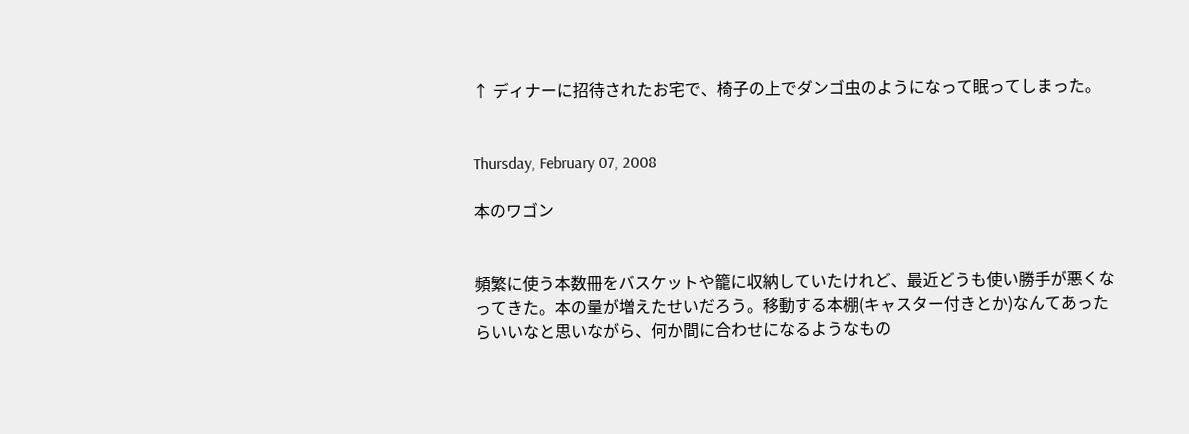↑ ディナーに招待されたお宅で、椅子の上でダンゴ虫のようになって眠ってしまった。


Thursday, February 07, 2008

本のワゴン


頻繁に使う本数冊をバスケットや籠に収納していたけれど、最近どうも使い勝手が悪くなってきた。本の量が増えたせいだろう。移動する本棚(キャスター付きとか)なんてあったらいいなと思いながら、何か間に合わせになるようなもの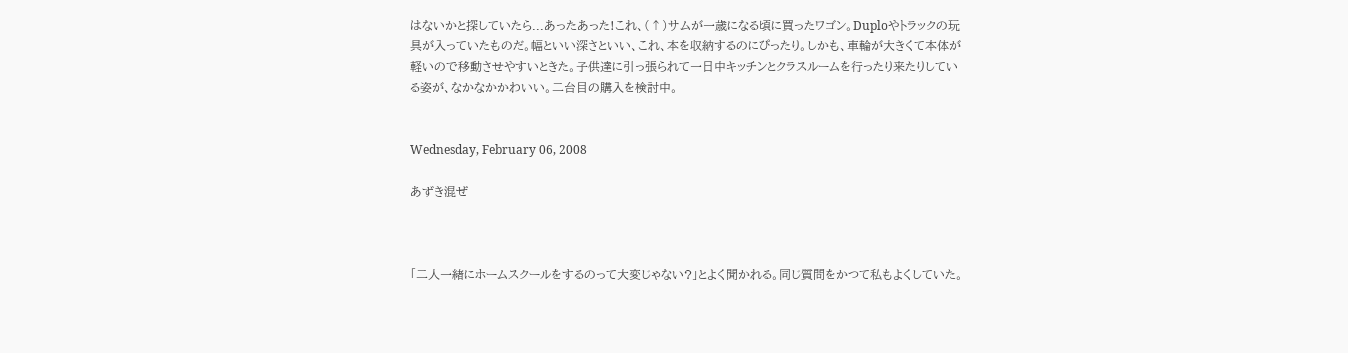はないかと探していたら...あったあった!これ、(↑)サムが一歳になる頃に買ったワゴン。Duploやトラックの玩具が入っていたものだ。幅といい深さといい、これ、本を収納するのにぴったり。しかも、車輪が大きくて本体が軽いので移動させやすいときた。子供達に引っ張られて一日中キッチンとクラスルームを行ったり来たりしている姿が、なかなかかわいい。二台目の購入を検討中。


Wednesday, February 06, 2008

あずき混ぜ



「二人一緒にホームスクールをするのって大変じゃない?」とよく聞かれる。同じ質問をかつて私もよくしていた。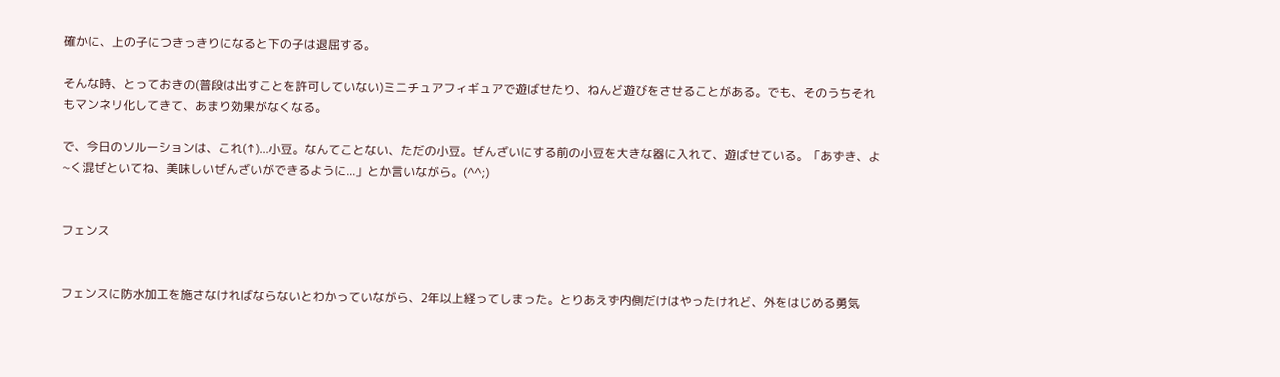確かに、上の子につきっきりになると下の子は退屈する。

そんな時、とっておきの(普段は出すことを許可していない)ミニチュアフィギュアで遊ばせたり、ねんど遊びをさせることがある。でも、そのうちそれもマンネリ化してきて、あまり効果がなくなる。

で、今日のソルーションは、これ(↑)...小豆。なんてことない、ただの小豆。ぜんざいにする前の小豆を大きな器に入れて、遊ばせている。「あずき、よ~く混ぜといてね、美味しいぜんざいができるように...」とか言いながら。(^^;)


フェンス


フェンスに防水加工を施さなければならないとわかっていながら、2年以上経ってしまった。とりあえず内側だけはやったけれど、外をはじめる勇気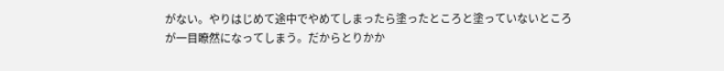がない。やりはじめて途中でやめてしまったら塗ったところと塗っていないところが一目瞭然になってしまう。だからとりかか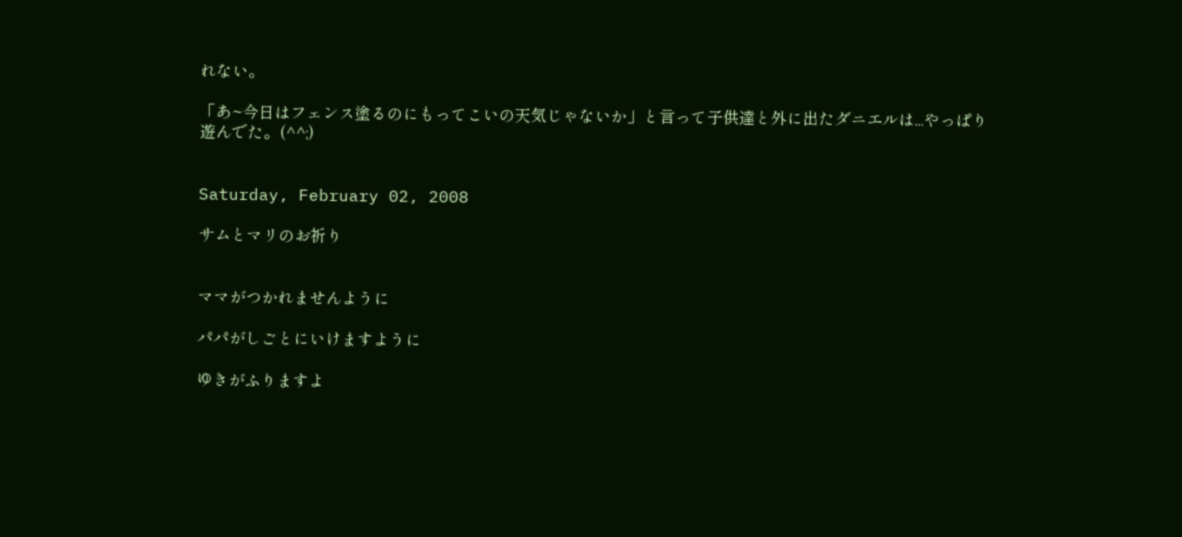れない。

「あ~今日はフェンス塗るのにもってこいの天気じゃないか」と言って子供達と外に出たダニエルは...やっぱり遊んでた。(^^;)


Saturday, February 02, 2008

サムとマリのお祈り


ママがつかれませんように

パパがしごとにいけますように

ゆきがふりますよ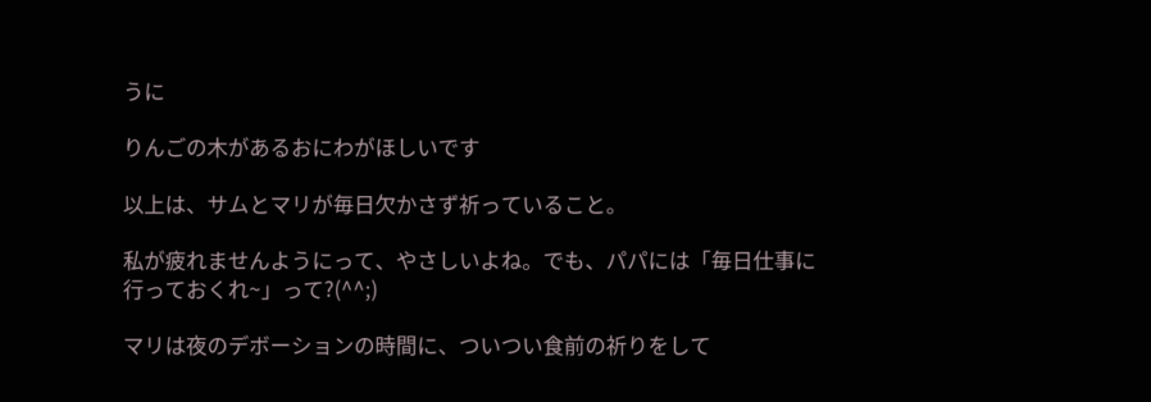うに

りんごの木があるおにわがほしいです

以上は、サムとマリが毎日欠かさず祈っていること。

私が疲れませんようにって、やさしいよね。でも、パパには「毎日仕事に行っておくれ~」って?(^^;)

マリは夜のデボーションの時間に、ついつい食前の祈りをして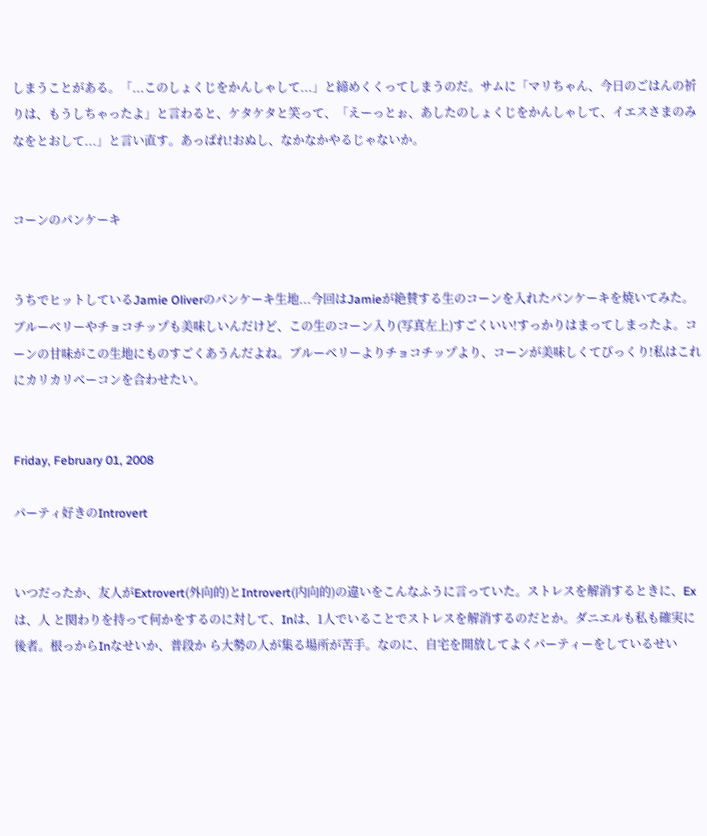しまうことがある。「...このしょくじをかんしゃして...」と締めくくってしまうのだ。サムに「マリちゃん、今日のごはんの祈りは、もうしちゃったよ」と言わると、ケタケタと笑って、「えーっとぉ、あしたのしょくじをかんしゃして、イエスさまのみなをとおして...」と言い直す。あっぱれ!おぬし、なかなかやるじゃないか。


コーンのパンケーキ


うちでヒットしているJamie Oliverのパンケーキ生地...今回はJamieが絶賛する生のコーンを入れたパンケーキを焼いてみた。ブルーベリーやチョコチップも美味しいんだけど、この生のコーン入り(写真左上)すごくいい!すっかりはまってしまったよ。コーンの甘味がこの生地にものすごくあうんだよね。ブルーベリーよりチョコチップより、コーンが美味しくてびっくり!私はこれにカリカリベーコンを合わせたい。


Friday, February 01, 2008

パーティ好きのIntrovert


いつだったか、友人がExtrovert(外向的)とIntrovert(内向的)の違いをこんなふうに言っていた。ストレスを解消するときに、Exは、人 と関わりを持って何かをするのに対して、Inは、1人でいることでストレスを解消するのだとか。ダニエルも私も確実に後者。根っからInなせいか、普段か ら大勢の人が集る場所が苦手。なのに、自宅を開放してよくパーティーをしているせい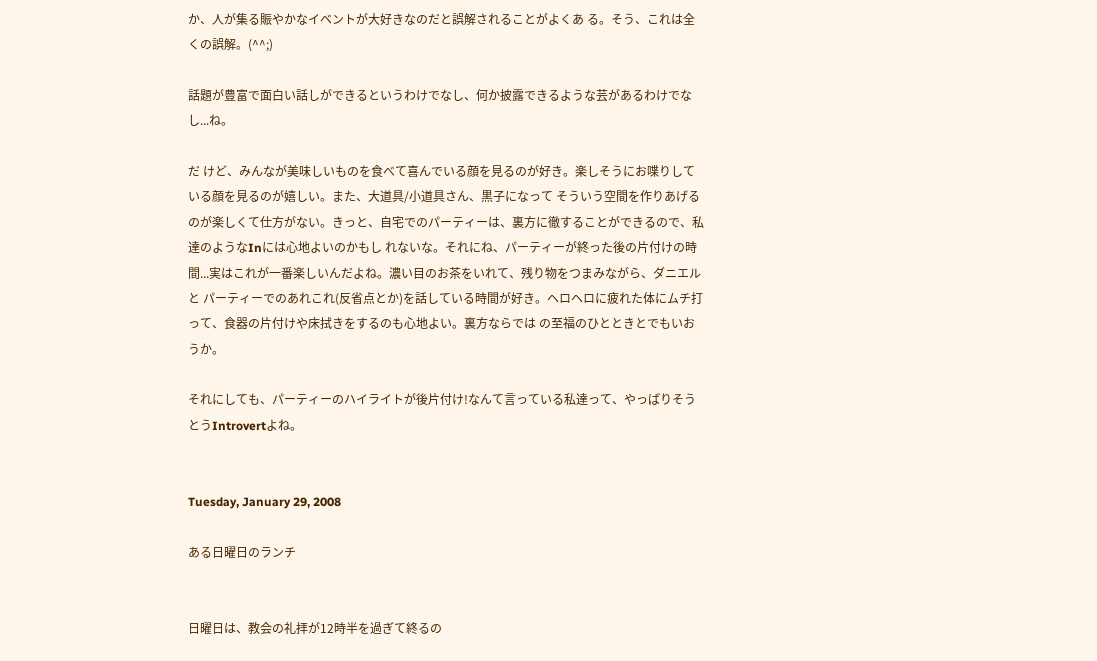か、人が集る賑やかなイベントが大好きなのだと誤解されることがよくあ る。そう、これは全くの誤解。(^^;)

話題が豊富で面白い話しができるというわけでなし、何か披露できるような芸があるわけでなし...ね。

だ けど、みんなが美味しいものを食べて喜んでいる顔を見るのが好き。楽しそうにお喋りしている顔を見るのが嬉しい。また、大道具/小道具さん、黒子になって そういう空間を作りあげるのが楽しくて仕方がない。きっと、自宅でのパーティーは、裏方に徹することができるので、私達のようなInには心地よいのかもし れないな。それにね、パーティーが終った後の片付けの時間...実はこれが一番楽しいんだよね。濃い目のお茶をいれて、残り物をつまみながら、ダニエルと パーティーでのあれこれ(反省点とか)を話している時間が好き。ヘロヘロに疲れた体にムチ打って、食器の片付けや床拭きをするのも心地よい。裏方ならでは の至福のひとときとでもいおうか。

それにしても、パーティーのハイライトが後片付け!なんて言っている私達って、やっぱりそうとうIntrovertよね。


Tuesday, January 29, 2008

ある日曜日のランチ


日曜日は、教会の礼拝が12時半を過ぎて終るの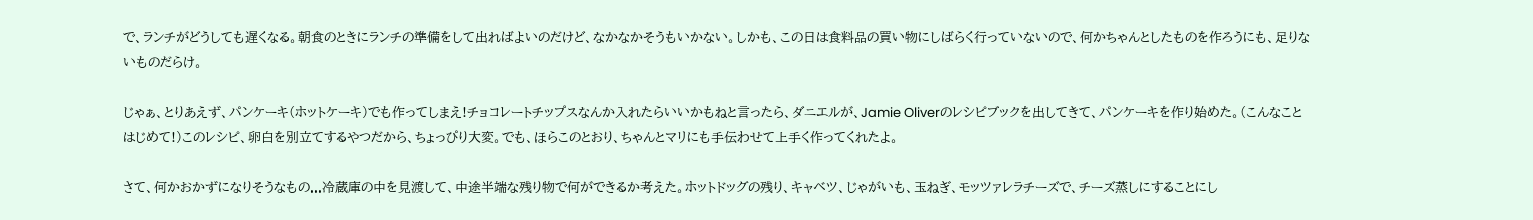で、ランチがどうしても遅くなる。朝食のときにランチの準備をして出ればよいのだけど、なかなかそうもいかない。しかも、この日は食料品の買い物にしばらく行っていないので、何かちゃんとしたものを作ろうにも、足りないものだらけ。

じゃぁ、とりあえず、パンケーキ(ホットケーキ)でも作ってしまえ!チョコレートチップスなんか入れたらいいかもねと言ったら、ダニエルが、Jamie Oliverのレシピブックを出してきて、パンケーキを作り始めた。(こんなことはじめて!)このレシピ、卵白を別立てするやつだから、ちょっぴり大変。でも、ほらこのとおり、ちゃんとマリにも手伝わせて上手く作ってくれたよ。

さて、何かおかずになりそうなもの...冷蔵庫の中を見渡して、中途半端な残り物で何ができるか考えた。ホットドッグの残り、キャベツ、じゃがいも、玉ねぎ、モッツァレラチーズで、チーズ蒸しにすることにし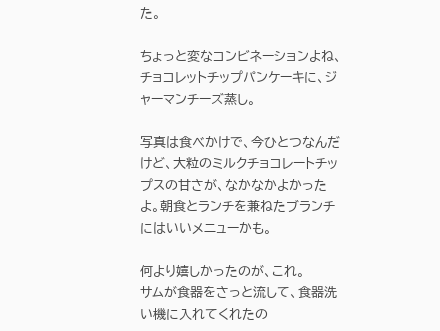た。

ちょっと変なコンビネーションよね、チョコレットチップパンケーキに、ジャーマンチーズ蒸し。

写真は食べかけで、今ひとつなんだけど、大粒のミルクチョコレートチップスの甘さが、なかなかよかったよ。朝食とランチを兼ねたブランチにはいいメニューかも。

何より嬉しかったのが、これ。
サムが食器をさっと流して、食器洗い機に入れてくれたの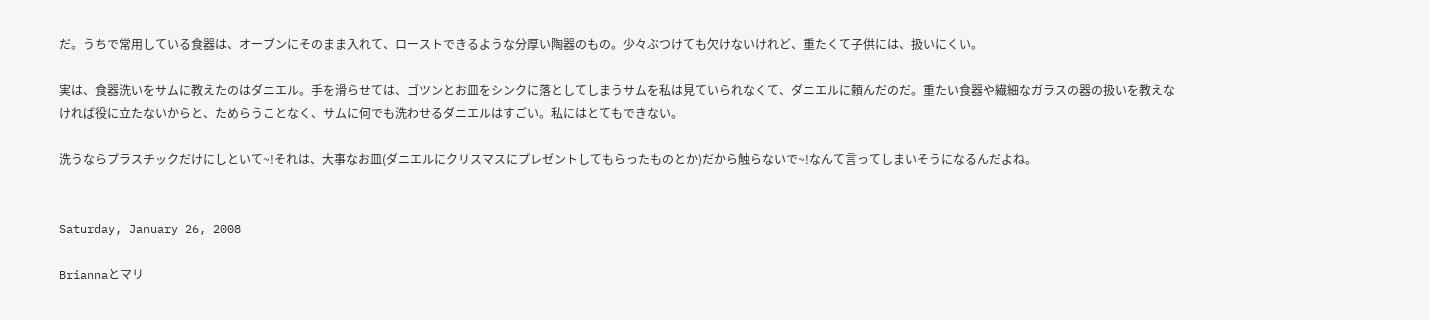だ。うちで常用している食器は、オーブンにそのまま入れて、ローストできるような分厚い陶器のもの。少々ぶつけても欠けないけれど、重たくて子供には、扱いにくい。

実は、食器洗いをサムに教えたのはダニエル。手を滑らせては、ゴツンとお皿をシンクに落としてしまうサムを私は見ていられなくて、ダニエルに頼んだのだ。重たい食器や繊細なガラスの器の扱いを教えなければ役に立たないからと、ためらうことなく、サムに何でも洗わせるダニエルはすごい。私にはとてもできない。

洗うならプラスチックだけにしといて~!それは、大事なお皿(ダニエルにクリスマスにプレゼントしてもらったものとか)だから触らないで~!なんて言ってしまいそうになるんだよね。


Saturday, January 26, 2008

Briannaとマリ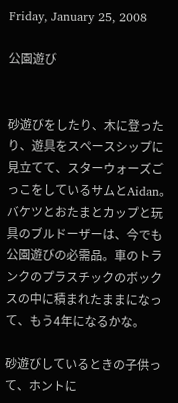Friday, January 25, 2008

公園遊び


砂遊びをしたり、木に登ったり、遊具をスペースシップに見立てて、スターウォーズごっこをしているサムとAidan。バケツとおたまとカップと玩具のブルドーザーは、今でも公園遊びの必需品。車のトランクのプラスチックのボックスの中に積まれたままになって、もう4年になるかな。

砂遊びしているときの子供って、ホントに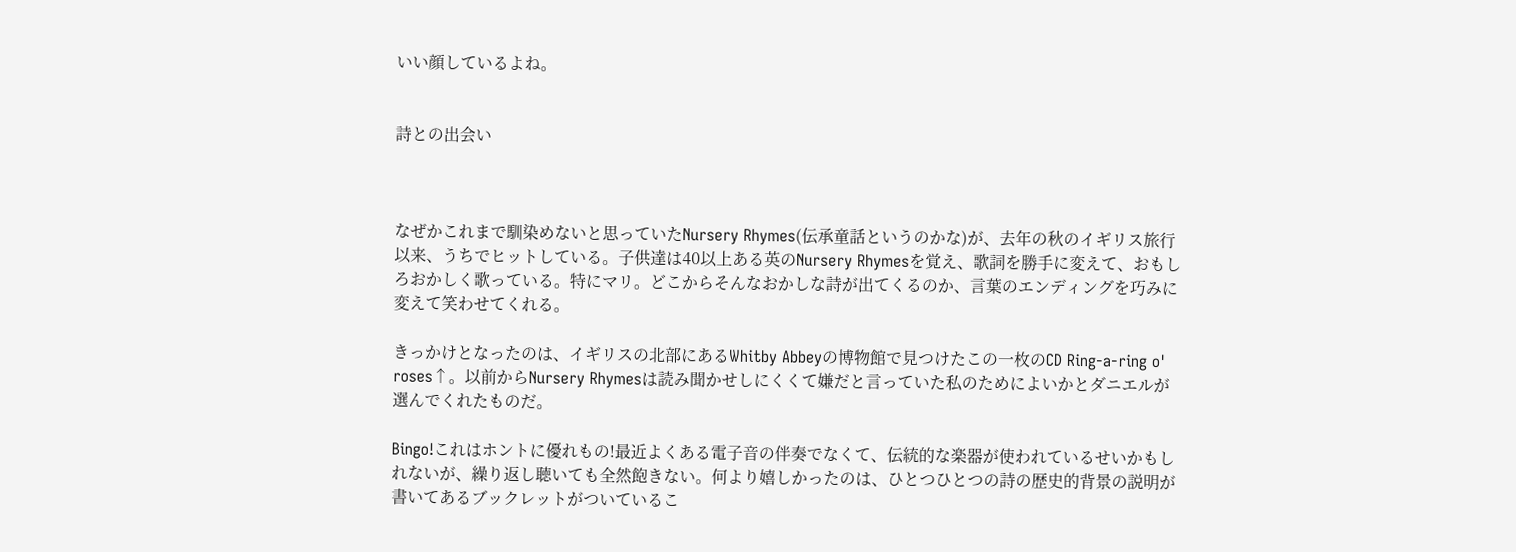いい顔しているよね。


詩との出会い



なぜかこれまで馴染めないと思っていたNursery Rhymes(伝承童話というのかな)が、去年の秋のイギリス旅行以来、うちでヒットしている。子供達は40以上ある英のNursery Rhymesを覚え、歌詞を勝手に変えて、おもしろおかしく歌っている。特にマリ。どこからそんなおかしな詩が出てくるのか、言葉のエンディングを巧みに変えて笑わせてくれる。

きっかけとなったのは、イギリスの北部にあるWhitby Abbeyの博物館で見つけたこの一枚のCD Ring-a-ring o' roses↑。以前からNursery Rhymesは読み聞かせしにくくて嫌だと言っていた私のためによいかとダニエルが選んでくれたものだ。

Bingo!これはホントに優れもの!最近よくある電子音の伴奏でなくて、伝統的な楽器が使われているせいかもしれないが、繰り返し聴いても全然飽きない。何より嬉しかったのは、ひとつひとつの詩の歴史的背景の説明が書いてあるブックレットがついているこ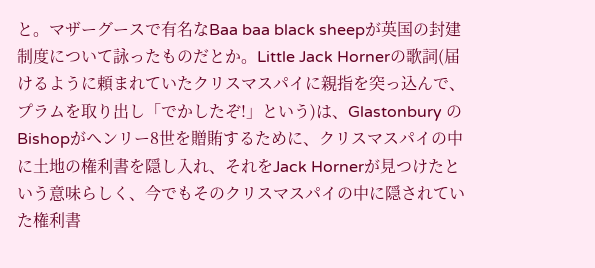と。マザーグースで有名なBaa baa black sheepが英国の封建制度について詠ったものだとか。Little Jack Hornerの歌詞(届けるように頼まれていたクリスマスパイに親指を突っ込んで、プラムを取り出し「でかしたぞ!」という)は、Glastonbury のBishopがヘンリー8世を贈賄するために、クリスマスパイの中に土地の権利書を隠し入れ、それをJack Hornerが見つけたという意味らしく、今でもそのクリスマスパイの中に隠されていた権利書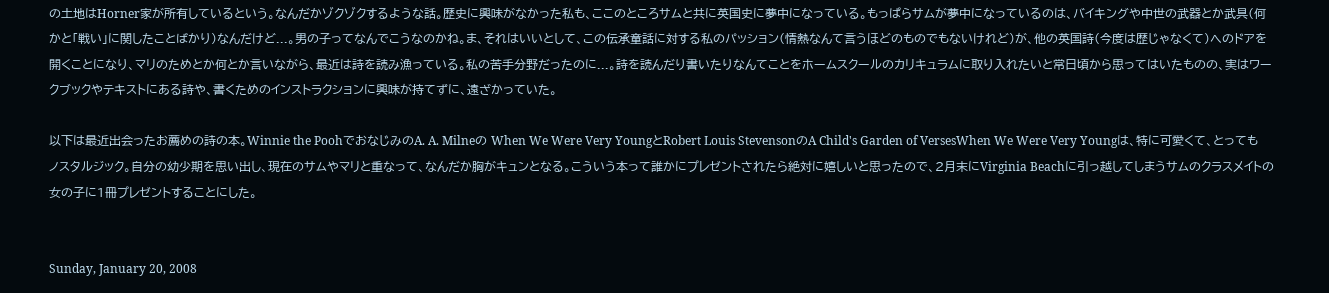の土地はHorner家が所有しているという。なんだかゾクゾクするような話。歴史に興味がなかった私も、ここのところサムと共に英国史に夢中になっている。もっぱらサムが夢中になっているのは、バイキングや中世の武器とか武具(何かと「戦い」に関したことばかり)なんだけど...。男の子ってなんでこうなのかね。ま、それはいいとして、この伝承童話に対する私のパッション(情熱なんて言うほどのものでもないけれど)が、他の英国詩(今度は歴じゃなくて)へのドアを開くことになり、マリのためとか何とか言いながら、最近は詩を読み漁っている。私の苦手分野だったのに...。詩を読んだり書いたりなんてことをホームスクールのカリキュラムに取り入れたいと常日頃から思ってはいたものの、実はワークブックやテキストにある詩や、書くためのインストラクションに興味が持てずに、遠ざかっていた。

以下は最近出会ったお薦めの詩の本。Winnie the PoohでおなじみのA. A. Milneの When We Were Very YoungとRobert Louis StevensonのA Child's Garden of VersesWhen We Were Very Youngは、特に可愛くて、とってもノスタルジック。自分の幼少期を思い出し、現在のサムやマリと重なって、なんだか胸がキュンとなる。こういう本って誰かにプレゼントされたら絶対に嬉しいと思ったので、2月末にVirginia Beachに引っ越してしまうサムのクラスメイトの女の子に1冊プレゼントすることにした。


Sunday, January 20, 2008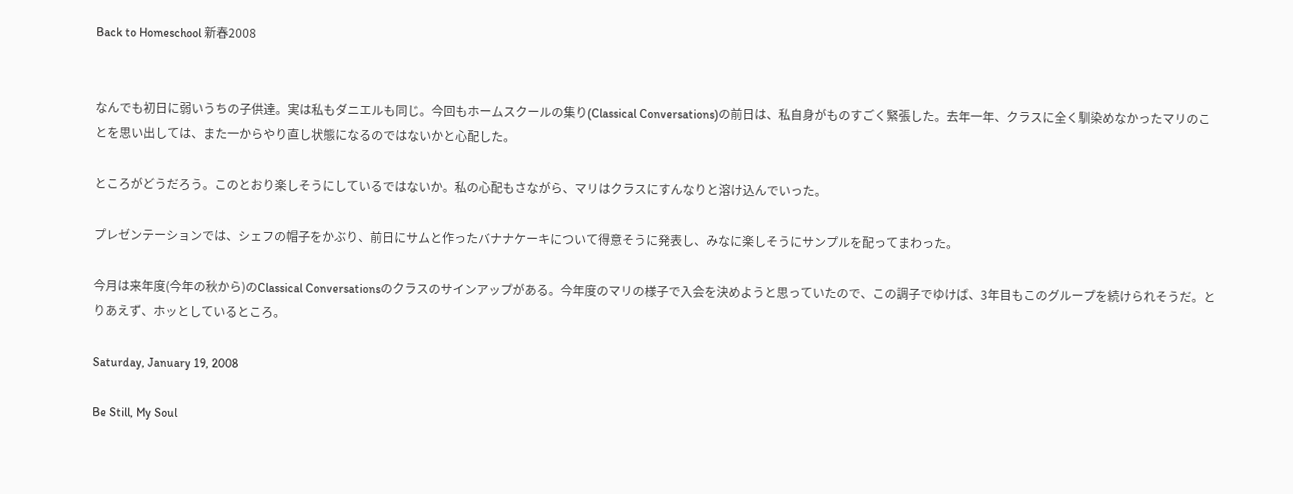Back to Homeschool 新春2008


なんでも初日に弱いうちの子供達。実は私もダニエルも同じ。今回もホームスクールの集り(Classical Conversations)の前日は、私自身がものすごく緊張した。去年一年、クラスに全く馴染めなかったマリのことを思い出しては、また一からやり直し状態になるのではないかと心配した。

ところがどうだろう。このとおり楽しそうにしているではないか。私の心配もさながら、マリはクラスにすんなりと溶け込んでいった。

プレゼンテーションでは、シェフの帽子をかぶり、前日にサムと作ったバナナケーキについて得意そうに発表し、みなに楽しそうにサンプルを配ってまわった。

今月は来年度(今年の秋から)のClassical Conversationsのクラスのサインアップがある。今年度のマリの様子で入会を決めようと思っていたので、この調子でゆけば、3年目もこのグループを続けられそうだ。とりあえず、ホッとしているところ。

Saturday, January 19, 2008

Be Still, My Soul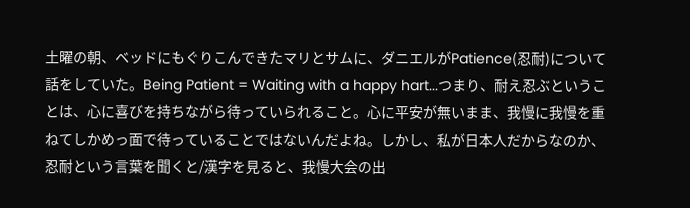土曜の朝、ベッドにもぐりこんできたマリとサムに、ダニエルがPatience(忍耐)について話をしていた。Being Patient = Waiting with a happy hart...つまり、耐え忍ぶということは、心に喜びを持ちながら待っていられること。心に平安が無いまま、我慢に我慢を重ねてしかめっ面で待っていることではないんだよね。しかし、私が日本人だからなのか、忍耐という言葉を聞くと/漢字を見ると、我慢大会の出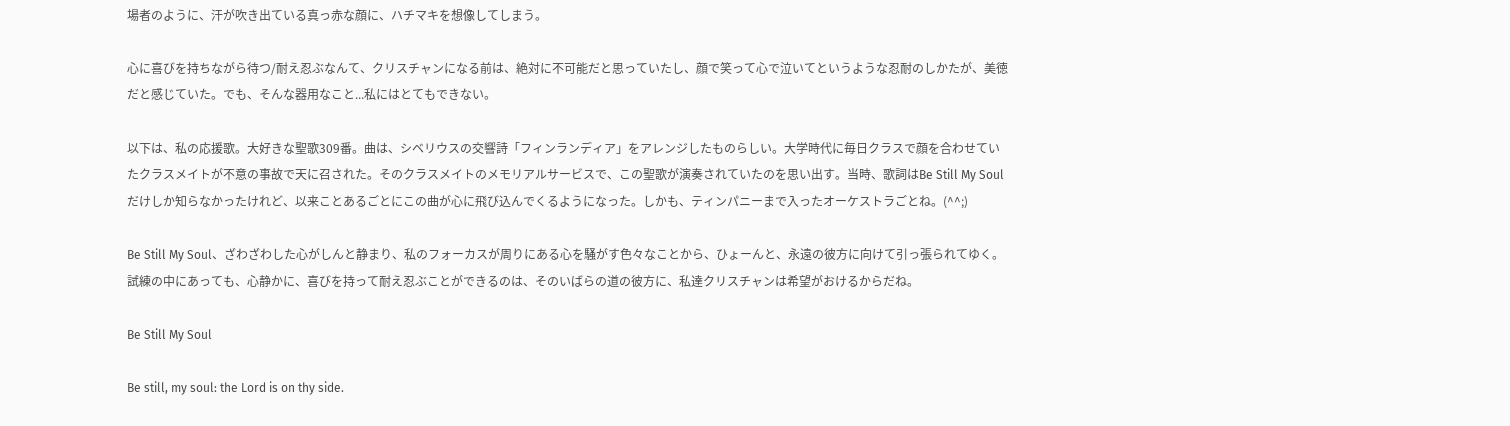場者のように、汗が吹き出ている真っ赤な顔に、ハチマキを想像してしまう。

心に喜びを持ちながら待つ/耐え忍ぶなんて、クリスチャンになる前は、絶対に不可能だと思っていたし、顔で笑って心で泣いてというような忍耐のしかたが、美徳だと感じていた。でも、そんな器用なこと...私にはとてもできない。

以下は、私の応援歌。大好きな聖歌309番。曲は、シベリウスの交響詩「フィンランディア」をアレンジしたものらしい。大学時代に毎日クラスで顔を合わせていたクラスメイトが不意の事故で天に召された。そのクラスメイトのメモリアルサービスで、この聖歌が演奏されていたのを思い出す。当時、歌詞はBe Still My Soulだけしか知らなかったけれど、以来ことあるごとにこの曲が心に飛び込んでくるようになった。しかも、ティンパニーまで入ったオーケストラごとね。(^^;)

Be Still My Soul、ざわざわした心がしんと静まり、私のフォーカスが周りにある心を騒がす色々なことから、ひょーんと、永遠の彼方に向けて引っ張られてゆく。試練の中にあっても、心静かに、喜びを持って耐え忍ぶことができるのは、そのいばらの道の彼方に、私達クリスチャンは希望がおけるからだね。

Be Still My Soul

Be still, my soul: the Lord is on thy side.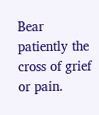Bear patiently the cross of grief or pain.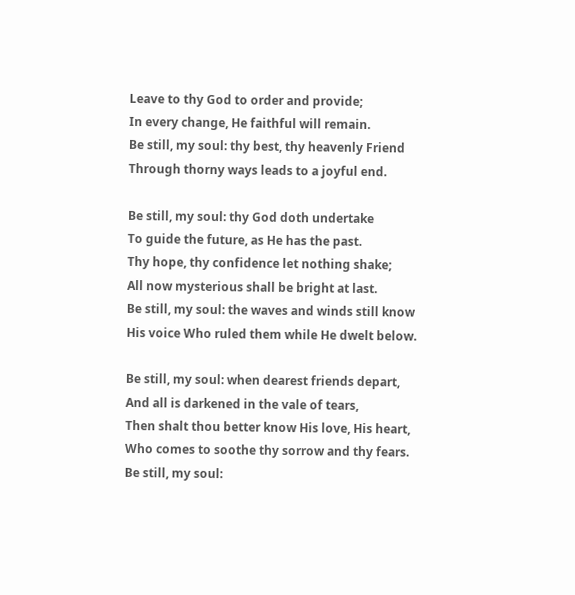Leave to thy God to order and provide;
In every change, He faithful will remain.
Be still, my soul: thy best, thy heavenly Friend
Through thorny ways leads to a joyful end.

Be still, my soul: thy God doth undertake
To guide the future, as He has the past.
Thy hope, thy confidence let nothing shake;
All now mysterious shall be bright at last.
Be still, my soul: the waves and winds still know
His voice Who ruled them while He dwelt below.

Be still, my soul: when dearest friends depart,
And all is darkened in the vale of tears,
Then shalt thou better know His love, His heart,
Who comes to soothe thy sorrow and thy fears.
Be still, my soul: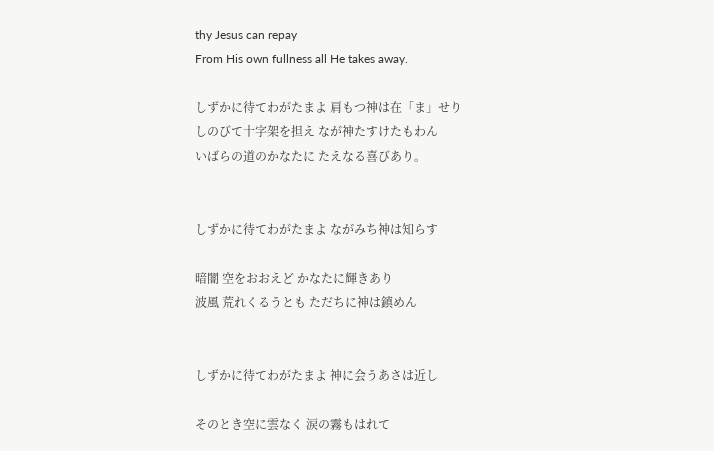thy Jesus can repay
From His own fullness all He takes away.

しずかに待てわがたまよ 肩もつ神は在「ま」せり
しのびて十字架を担え なが神たすけたもわん
いばらの道のかなたに たえなる喜びあり。


しずかに待てわがたまよ ながみち神は知らす

暗闇 空をおおえど かなたに輝きあり
波風 荒れくるうとも ただちに神は鎮めん


しずかに待てわがたまよ 神に会うあさは近し

そのとき空に雲なく 涙の霧もはれて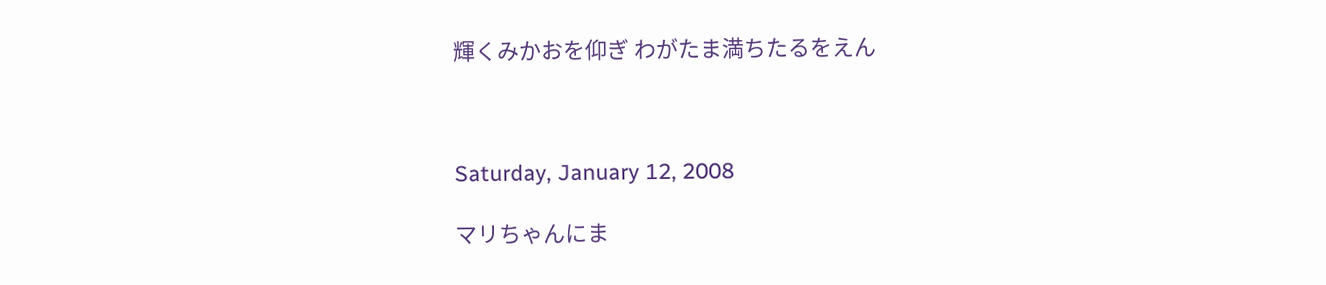輝くみかおを仰ぎ わがたま満ちたるをえん



Saturday, January 12, 2008

マリちゃんにま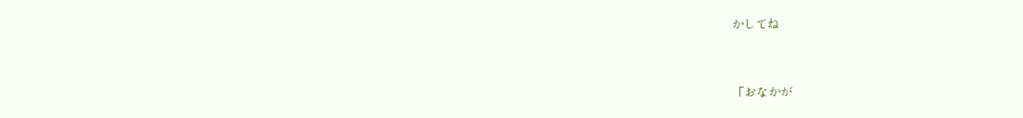かしてね


「おなかが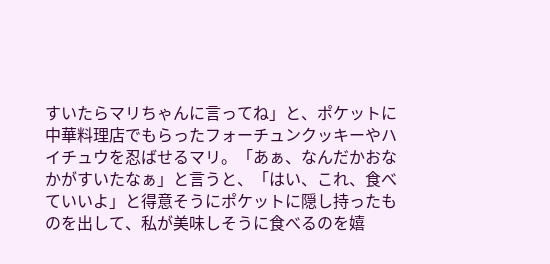すいたらマリちゃんに言ってね」と、ポケットに中華料理店でもらったフォーチュンクッキーやハイチュウを忍ばせるマリ。「あぁ、なんだかおなかがすいたなぁ」と言うと、「はい、これ、食べていいよ」と得意そうにポケットに隠し持ったものを出して、私が美味しそうに食べるのを嬉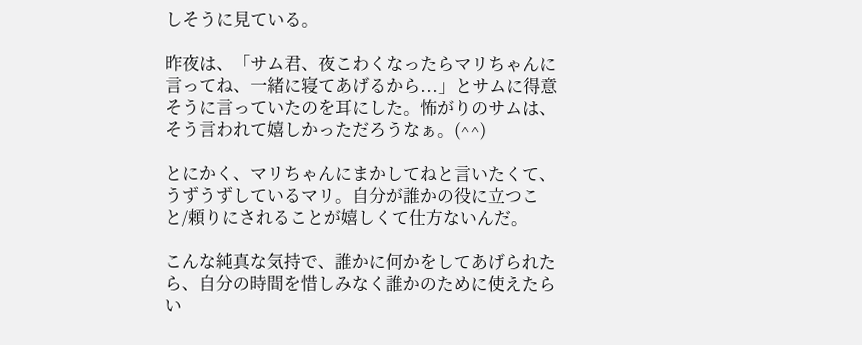しそうに見ている。

昨夜は、「サム君、夜こわくなったらマリちゃんに言ってね、一緒に寝てあげるから...」とサムに得意そうに言っていたのを耳にした。怖がりのサムは、そう言われて嬉しかっただろうなぁ。(^^)

とにかく、マリちゃんにまかしてねと言いたくて、うずうずしているマリ。自分が誰かの役に立つこと/頼りにされることが嬉しくて仕方ないんだ。

こんな純真な気持で、誰かに何かをしてあげられたら、自分の時間を惜しみなく誰かのために使えたらい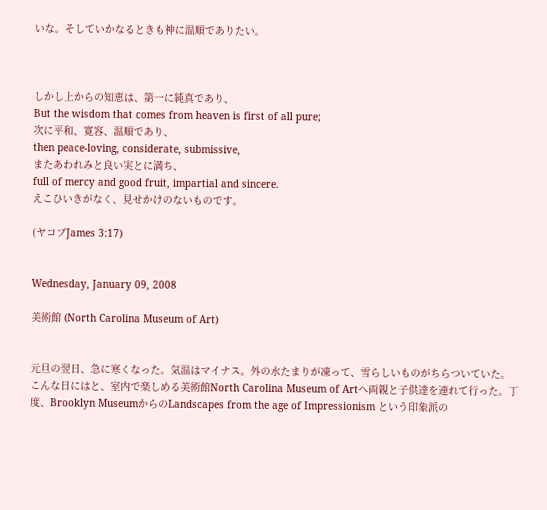いな。そしていかなるときも神に温順でありたい。



しかし上からの知恵は、第一に純真であり、
But the wisdom that comes from heaven is first of all pure;
次に平和、寛容、温順であり、
then peace-loving, considerate, submissive,
またあわれみと良い実とに満ち、
full of mercy and good fruit, impartial and sincere.
えこひいきがなく、見せかけのないものです。

(ヤコブJames 3:17)


Wednesday, January 09, 2008

美術館 (North Carolina Museum of Art)


元旦の翌日、急に寒くなった。気温はマイナス。外の水たまりが凍って、雪らしいものがちらついていた。こんな日にはと、室内で楽しめる美術館North Carolina Museum of Artへ両親と子供達を連れて行った。丁度、Brooklyn MuseumからのLandscapes from the age of Impressionism という印象派の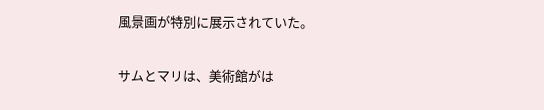風景画が特別に展示されていた。

サムとマリは、美術館がは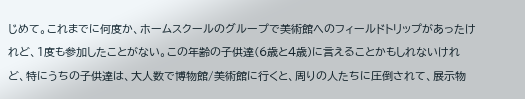じめて。これまでに何度か、ホームスクールのグループで美術館へのフィールドトリップがあったけれど、1度も参加したことがない。この年齢の子供達(6歳と4歳)に言えることかもしれないけれど、特にうちの子供達は、大人数で博物館/美術館に行くと、周りの人たちに圧倒されて、展示物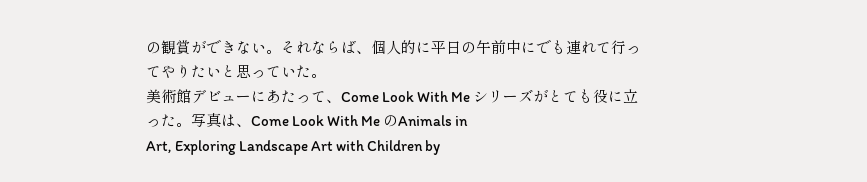の観賞ができない。それならば、個人的に平日の午前中にでも連れて行ってやりたいと思っていた。
美術館デビューにあたって、Come Look With Me シリーズがとても役に立った。写真は、Come Look With Me のAnimals in
Art, Exploring Landscape Art with Children by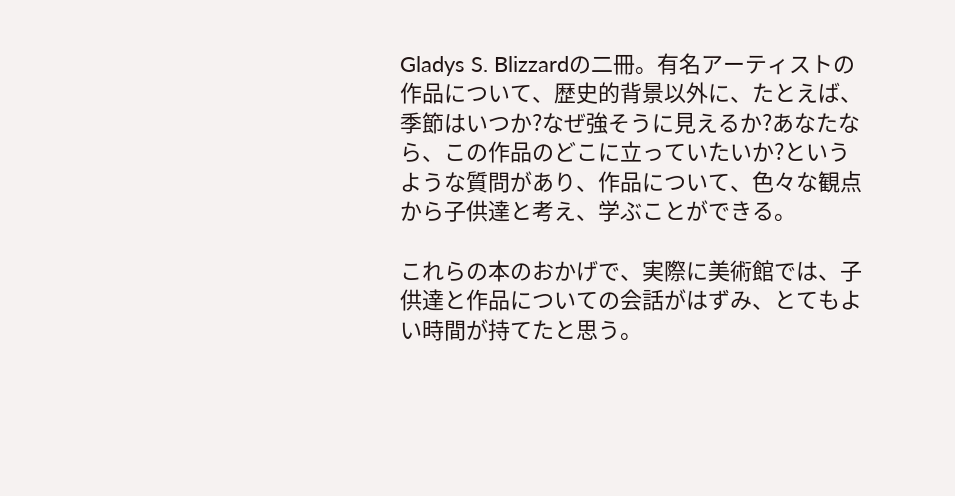Gladys S. Blizzardの二冊。有名アーティストの作品について、歴史的背景以外に、たとえば、季節はいつか?なぜ強そうに見えるか?あなたなら、この作品のどこに立っていたいか?というような質問があり、作品について、色々な観点から子供達と考え、学ぶことができる。

これらの本のおかげで、実際に美術館では、子供達と作品についての会話がはずみ、とてもよい時間が持てたと思う。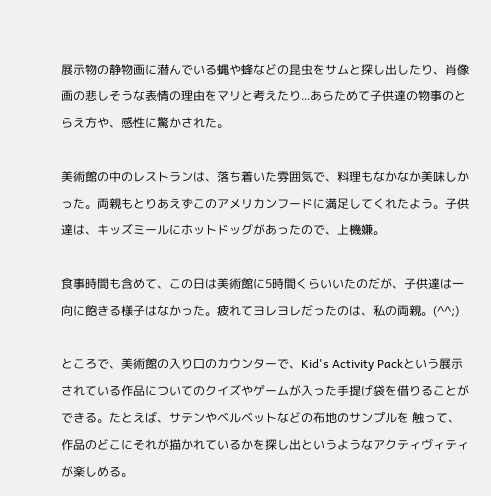展示物の静物画に潜んでいる蝿や蜂などの昆虫をサムと探し出したり、肖像画の悲しそうな表情の理由をマリと考えたり...あらためて子供達の物事のとらえ方や、感性に驚かされた。

美術館の中のレストランは、落ち着いた雰囲気で、料理もなかなか美味しかった。両親もとりあえずこのアメリカンフードに満足してくれたよう。子供達は、キッズミールにホットドッグがあったので、上機嫌。

食事時間も含めて、この日は美術館に5時間くらいいたのだが、子供達は一向に飽きる様子はなかった。疲れてヨレヨレだったのは、私の両親。(^^;)

ところで、美術館の入り口のカウンターで、Kid's Activity Packという展示されている作品についてのクイズやゲームが入った手提げ袋を借りることができる。たとえば、サテンやベルベットなどの布地のサンプルを 触って、作品のどこにそれが描かれているかを探し出というようなアクティヴィティが楽しめる。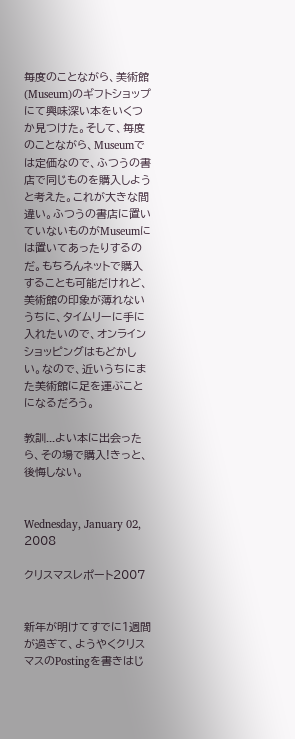毎度のことながら、美術館(Museum)のギフトショップにて興味深い本をいくつか見つけた。そして、毎度のことながら、Museumでは定価なので、ふつうの書店で同じものを購入しようと考えた。これが大きな間違い。ふつうの書店に置いていないものがMuseumには置いてあったりするのだ。もちろんネットで購入することも可能だけれど、美術館の印象が薄れないうちに、タイムリーに手に入れたいので、オンラインショッピングはもどかしい。なので、近いうちにまた美術館に足を運ぶことになるだろう。

教訓...よい本に出会ったら、その場で購入!きっと、後悔しない。


Wednesday, January 02, 2008

クリスマスレポート2007


新年が明けてすでに1週間が過ぎて、ようやくクリスマスのPostingを書きはじ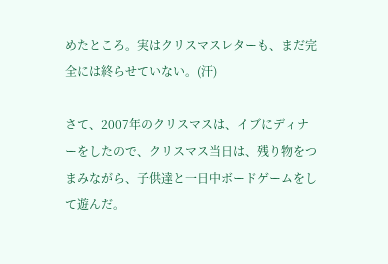めたところ。実はクリスマスレターも、まだ完全には終らせていない。(汗)

さて、2007年のクリスマスは、イブにディナーをしたので、クリスマス当日は、残り物をつまみながら、子供達と一日中ボードゲームをして遊んだ。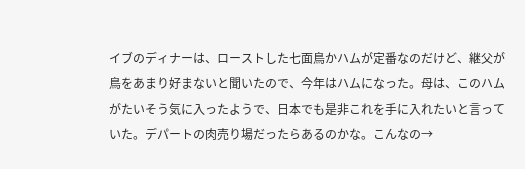イブのディナーは、ローストした七面鳥かハムが定番なのだけど、継父が鳥をあまり好まないと聞いたので、今年はハムになった。母は、このハムがたいそう気に入ったようで、日本でも是非これを手に入れたいと言っていた。デパートの肉売り場だったらあるのかな。こんなの→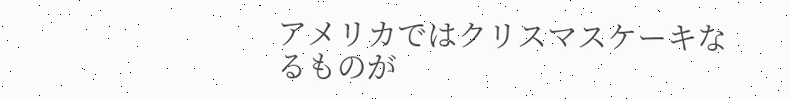アメリカではクリスマスケーキなるものが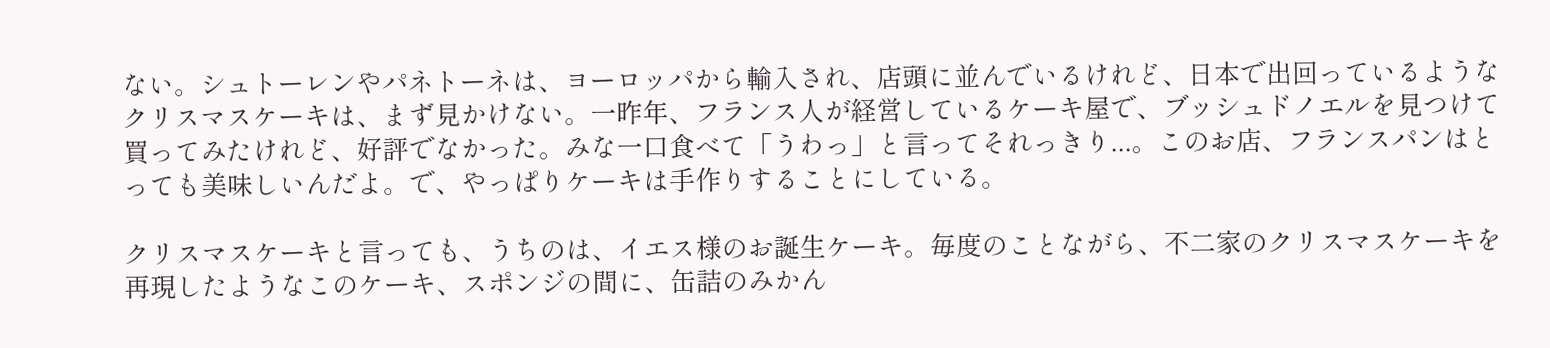ない。シュトーレンやパネトーネは、ヨーロッパから輸入され、店頭に並んでいるけれど、日本で出回っているようなクリスマスケーキは、まず見かけない。一昨年、フランス人が経営しているケーキ屋で、ブッシュドノエルを見つけて買ってみたけれど、好評でなかった。みな一口食べて「うわっ」と言ってそれっきり...。このお店、フランスパンはとっても美味しいんだよ。で、やっぱりケーキは手作りすることにしている。

クリスマスケーキと言っても、うちのは、イエス様のお誕生ケーキ。毎度のことながら、不二家のクリスマスケーキを再現したようなこのケーキ、スポンジの間に、缶詰のみかん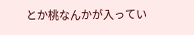とか桃なんかが入ってい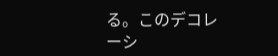る。このデコレーシ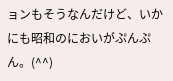ョンもそうなんだけど、いかにも昭和のにおいがぷんぷん。(^^)